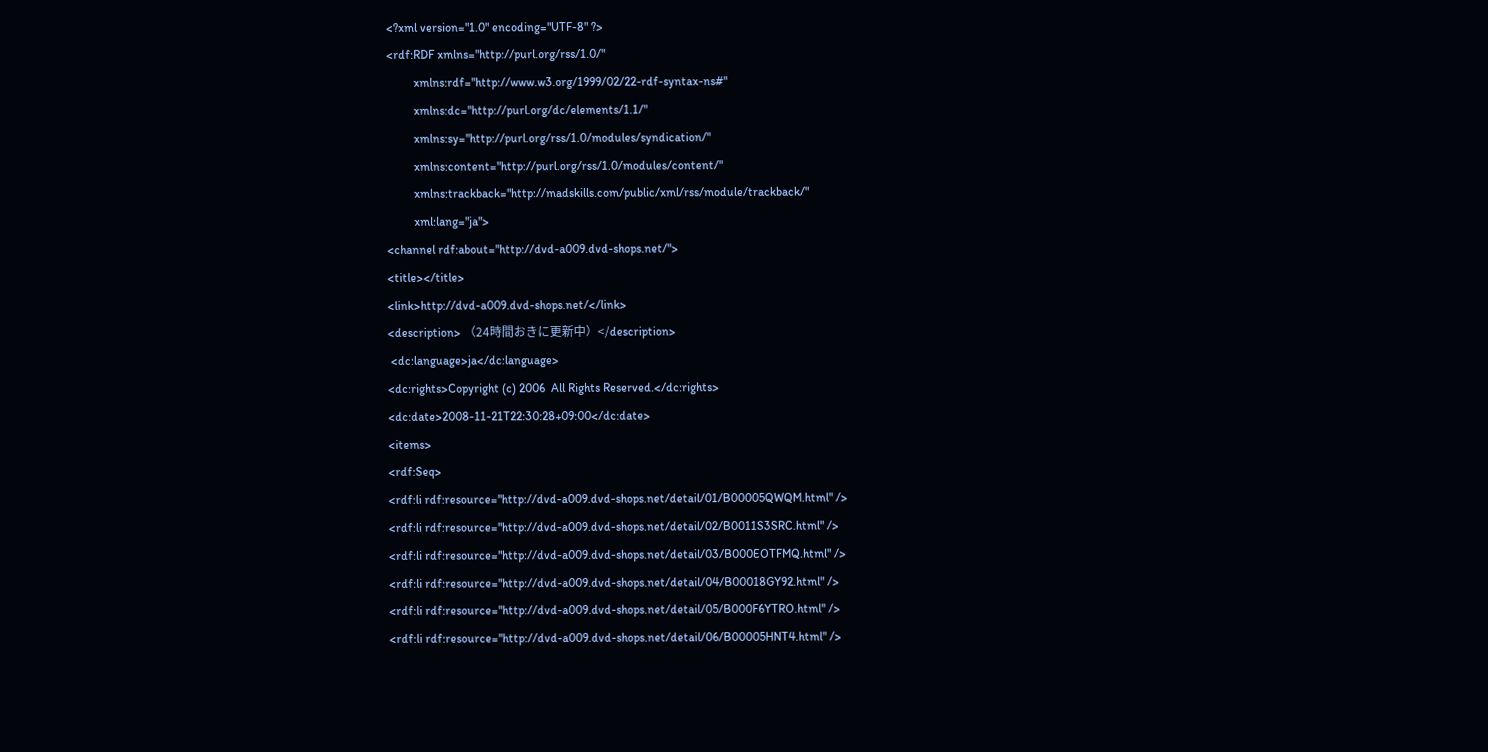<?xml version="1.0" encoding="UTF-8" ?>
<rdf:RDF xmlns="http://purl.org/rss/1.0/"
         xmlns:rdf="http://www.w3.org/1999/02/22-rdf-syntax-ns#"
         xmlns:dc="http://purl.org/dc/elements/1.1/"
         xmlns:sy="http://purl.org/rss/1.0/modules/syndication/"
         xmlns:content="http://purl.org/rss/1.0/modules/content/"
         xmlns:trackback="http://madskills.com/public/xml/rss/module/trackback/"
         xml:lang="ja">
<channel rdf:about="http://dvd-a009.dvd-shops.net/">
<title></title>
<link>http://dvd-a009.dvd-shops.net/</link>
<description> （24時間おきに更新中）</description>
 <dc:language>ja</dc:language>
<dc:rights>Copyright (c) 2006  All Rights Reserved.</dc:rights>
<dc:date>2008-11-21T22:30:28+09:00</dc:date>
<items>
<rdf:Seq>
<rdf:li rdf:resource="http://dvd-a009.dvd-shops.net/detail/01/B00005QWQM.html" />
<rdf:li rdf:resource="http://dvd-a009.dvd-shops.net/detail/02/B0011S3SRC.html" />
<rdf:li rdf:resource="http://dvd-a009.dvd-shops.net/detail/03/B000EOTFMQ.html" />
<rdf:li rdf:resource="http://dvd-a009.dvd-shops.net/detail/04/B00018GY92.html" />
<rdf:li rdf:resource="http://dvd-a009.dvd-shops.net/detail/05/B000F6YTRO.html" />
<rdf:li rdf:resource="http://dvd-a009.dvd-shops.net/detail/06/B00005HNT4.html" />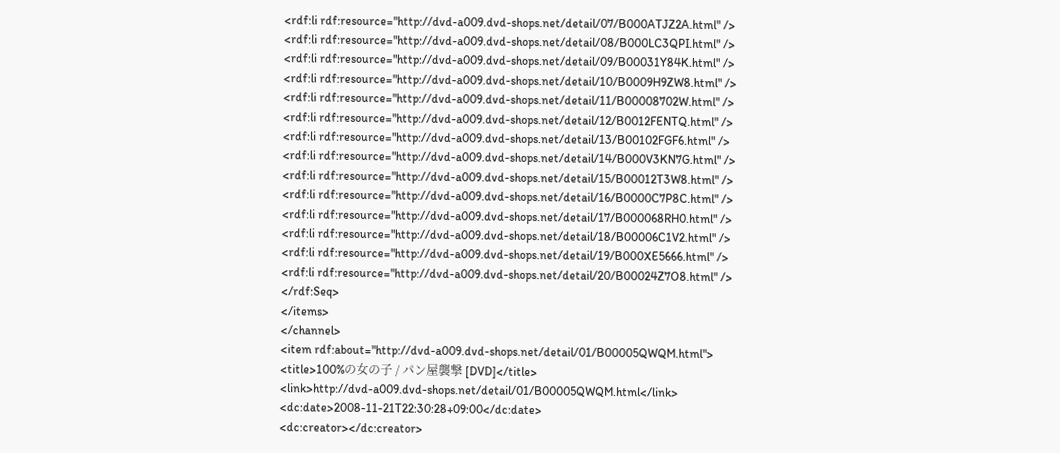<rdf:li rdf:resource="http://dvd-a009.dvd-shops.net/detail/07/B000ATJZ2A.html" />
<rdf:li rdf:resource="http://dvd-a009.dvd-shops.net/detail/08/B000LC3QPI.html" />
<rdf:li rdf:resource="http://dvd-a009.dvd-shops.net/detail/09/B00031Y84K.html" />
<rdf:li rdf:resource="http://dvd-a009.dvd-shops.net/detail/10/B0009H9ZW8.html" />
<rdf:li rdf:resource="http://dvd-a009.dvd-shops.net/detail/11/B00008702W.html" />
<rdf:li rdf:resource="http://dvd-a009.dvd-shops.net/detail/12/B0012FENTQ.html" />
<rdf:li rdf:resource="http://dvd-a009.dvd-shops.net/detail/13/B00102FGF6.html" />
<rdf:li rdf:resource="http://dvd-a009.dvd-shops.net/detail/14/B000V3KN7G.html" />
<rdf:li rdf:resource="http://dvd-a009.dvd-shops.net/detail/15/B00012T3W8.html" />
<rdf:li rdf:resource="http://dvd-a009.dvd-shops.net/detail/16/B0000C7P8C.html" />
<rdf:li rdf:resource="http://dvd-a009.dvd-shops.net/detail/17/B000068RH0.html" />
<rdf:li rdf:resource="http://dvd-a009.dvd-shops.net/detail/18/B00006C1V2.html" />
<rdf:li rdf:resource="http://dvd-a009.dvd-shops.net/detail/19/B000XE5666.html" />
<rdf:li rdf:resource="http://dvd-a009.dvd-shops.net/detail/20/B00024Z7O8.html" />
</rdf:Seq>
</items>
</channel>
<item rdf:about="http://dvd-a009.dvd-shops.net/detail/01/B00005QWQM.html">
<title>100%の女の子 / パン屋襲撃 [DVD]</title>
<link>http://dvd-a009.dvd-shops.net/detail/01/B00005QWQM.html</link>
<dc:date>2008-11-21T22:30:28+09:00</dc:date>
<dc:creator></dc:creator>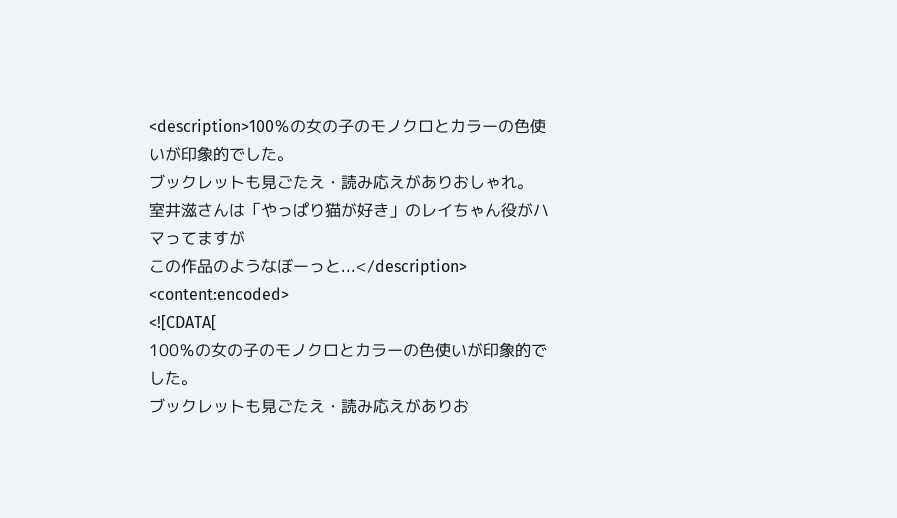<description>100％の女の子のモノクロとカラーの色使いが印象的でした。
ブックレットも見ごたえ・読み応えがありおしゃれ。
室井滋さんは「やっぱり猫が好き」のレイちゃん役がハマってますが
この作品のようなぼーっと...</description>
<content:encoded>
<![CDATA[
100％の女の子のモノクロとカラーの色使いが印象的でした。
ブックレットも見ごたえ・読み応えがありお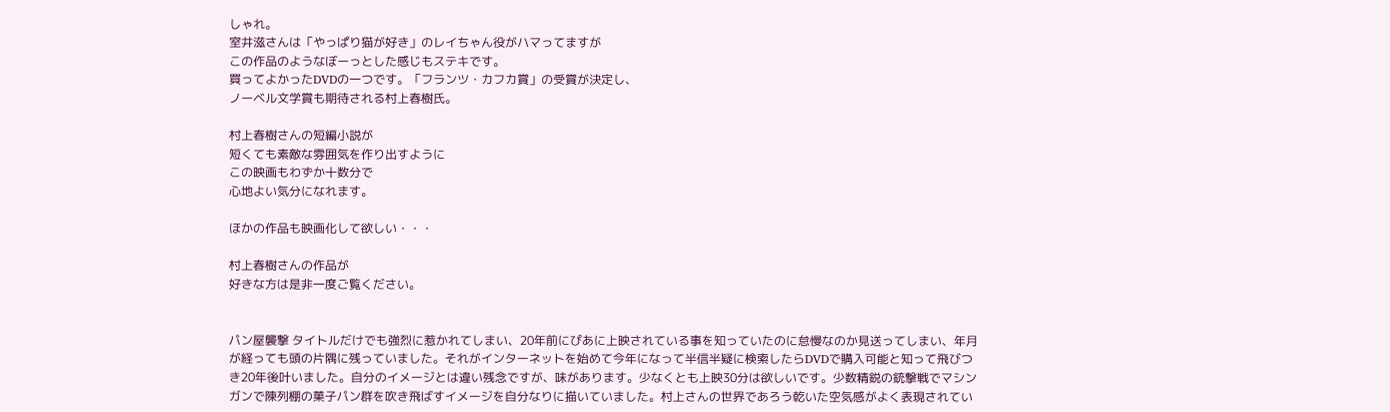しゃれ。
室井滋さんは「やっぱり猫が好き」のレイちゃん役がハマってますが
この作品のようなぼーっとした感じもステキです。
買ってよかったDVDの一つです。「フランツ・カフカ賞」の受賞が決定し、
ノーベル文学賞も期待される村上春樹氏。

村上春樹さんの短編小説が
短くても素敵な雰囲気を作り出すように
この映画もわずか十数分で
心地よい気分になれます。

ほかの作品も映画化して欲しい・・・

村上春樹さんの作品が
好きな方は是非一度ご覧ください。


パン屋襲撃 タイトルだけでも強烈に惹かれてしまい、20年前にぴあに上映されている事を知っていたのに怠慢なのか見送ってしまい、年月が経っても頭の片隅に残っていました。それがインターネットを始めて今年になって半信半疑に検索したらDVDで購入可能と知って飛びつき20年後叶いました。自分のイメージとは違い残念ですが、味があります。少なくとも上映30分は欲しいです。少数精鋭の銃撃戦でマシンガンで陳列棚の菓子パン群を吹き飛ばすイメージを自分なりに描いていました。村上さんの世界であろう乾いた空気感がよく表現されてい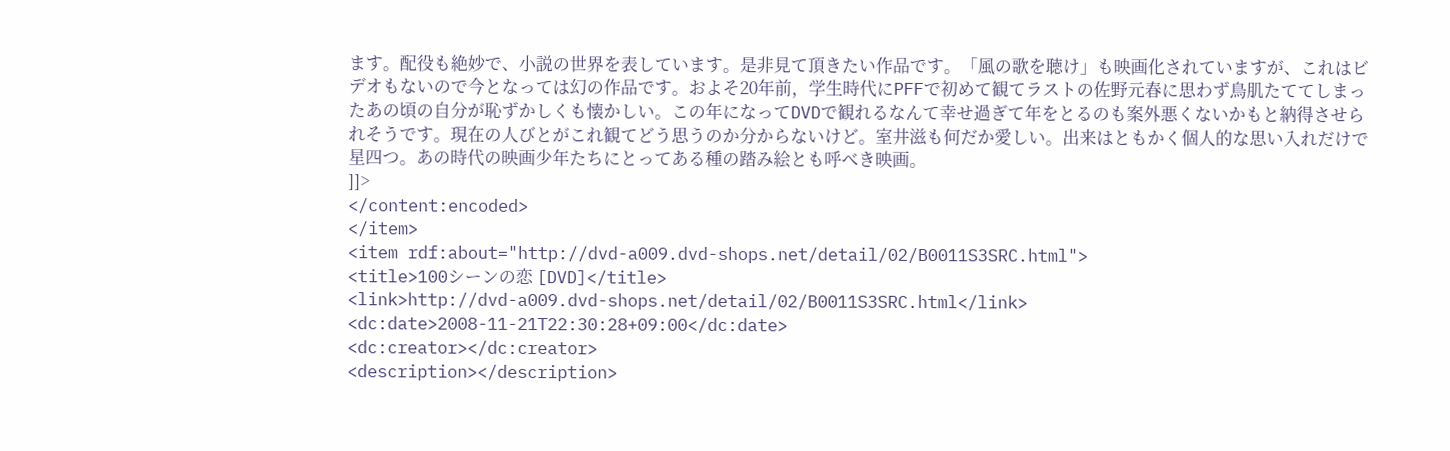ます。配役も絶妙で、小説の世界を表しています。是非見て頂きたい作品です。「風の歌を聴け」も映画化されていますが、これはビデオもないので今となっては幻の作品です。およそ20年前，学生時代にPFFで初めて観てラストの佐野元春に思わず鳥肌たててしまったあの頃の自分が恥ずかしくも懐かしい。この年になってDVDで観れるなんて幸せ過ぎて年をとるのも案外悪くないかもと納得させられそうです。現在の人びとがこれ観てどう思うのか分からないけど。室井滋も何だか愛しい。出来はともかく個人的な思い入れだけで星四つ。あの時代の映画少年たちにとってある種の踏み絵とも呼べき映画。
]]>
</content:encoded>
</item>
<item rdf:about="http://dvd-a009.dvd-shops.net/detail/02/B0011S3SRC.html">
<title>100シーンの恋 [DVD]</title>
<link>http://dvd-a009.dvd-shops.net/detail/02/B0011S3SRC.html</link>
<dc:date>2008-11-21T22:30:28+09:00</dc:date>
<dc:creator></dc:creator>
<description></description>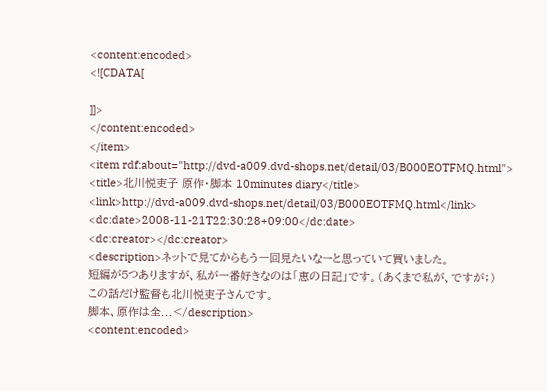<content:encoded>
<![CDATA[

]]>
</content:encoded>
</item>
<item rdf:about="http://dvd-a009.dvd-shops.net/detail/03/B000EOTFMQ.html">
<title>北川悦吏子 原作・脚本 10minutes diary</title>
<link>http://dvd-a009.dvd-shops.net/detail/03/B000EOTFMQ.html</link>
<dc:date>2008-11-21T22:30:28+09:00</dc:date>
<dc:creator></dc:creator>
<description>ネットで見てからもう一回見たいなーと思っていて買いました。
短編が５つありますが、私が一番好きなのは「恵の日記」です。（あくまで私が、ですが；）
この話だけ監督も北川悦吏子さんです。
脚本、原作は全...</description>
<content:encoded>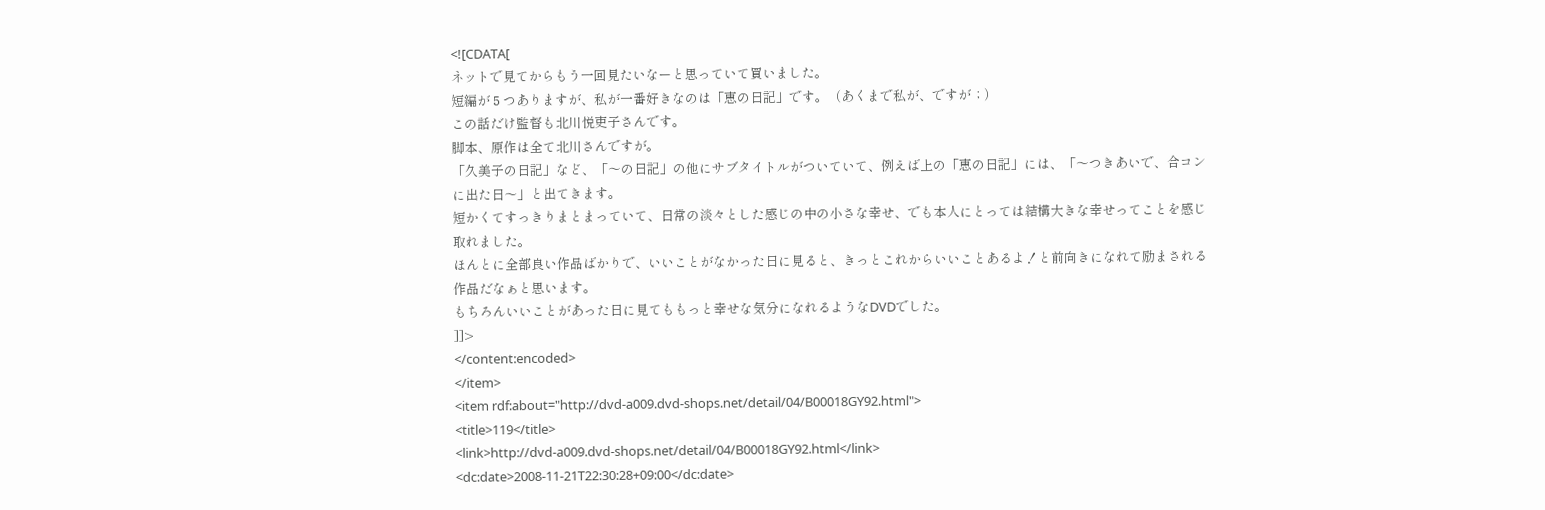<![CDATA[
ネットで見てからもう一回見たいなーと思っていて買いました。
短編が５つありますが、私が一番好きなのは「恵の日記」です。（あくまで私が、ですが；）
この話だけ監督も北川悦吏子さんです。
脚本、原作は全て北川さんですが。
「久美子の日記」など、「〜の日記」の他にサブタイトルがついていて、例えば上の「恵の日記」には、「〜つきあいで、合コンに出た日〜」と出てきます。
短かくてすっきりまとまっていて、日常の淡々とした感じの中の小さな幸せ、でも本人にとっては結構大きな幸せってことを感じ取れました。
ほんとに全部良い作品ばかりで、いいことがなかった日に見ると、きっとこれからいいことあるよ！と前向きになれて励まされる作品だなぁと思います。
もちろんいいことがあった日に見てももっと幸せな気分になれるようなDVDでした。
]]>
</content:encoded>
</item>
<item rdf:about="http://dvd-a009.dvd-shops.net/detail/04/B00018GY92.html">
<title>119</title>
<link>http://dvd-a009.dvd-shops.net/detail/04/B00018GY92.html</link>
<dc:date>2008-11-21T22:30:28+09:00</dc:date>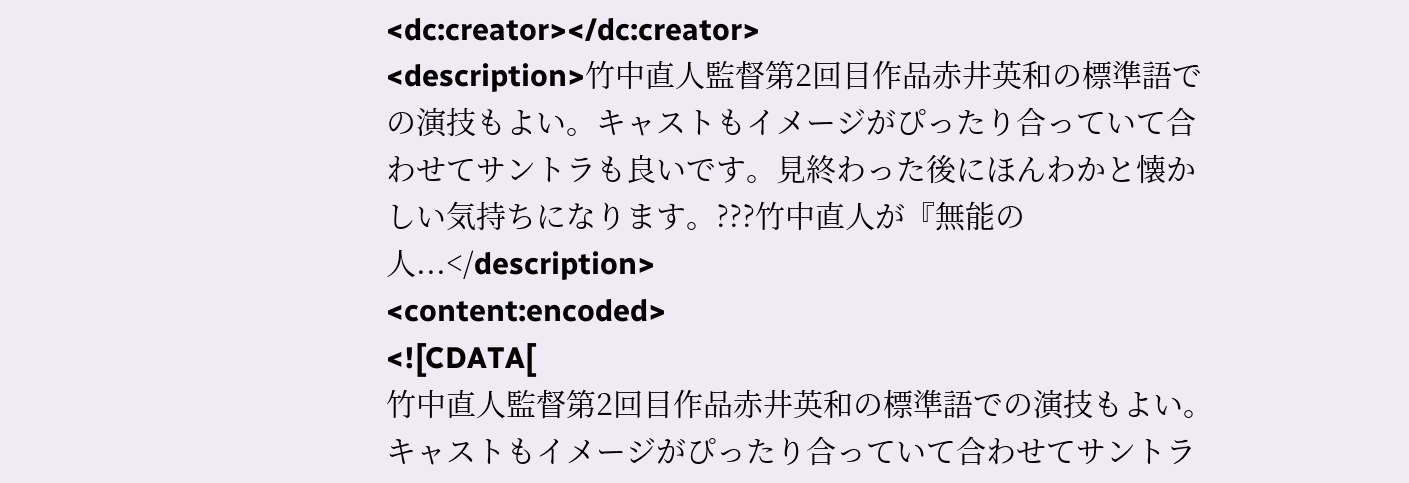<dc:creator></dc:creator>
<description>竹中直人監督第2回目作品赤井英和の標準語での演技もよい。キャストもイメージがぴったり合っていて合わせてサントラも良いです。見終わった後にほんわかと懐かしい気持ちになります。???竹中直人が『無能の人...</description>
<content:encoded>
<![CDATA[
竹中直人監督第2回目作品赤井英和の標準語での演技もよい。キャストもイメージがぴったり合っていて合わせてサントラ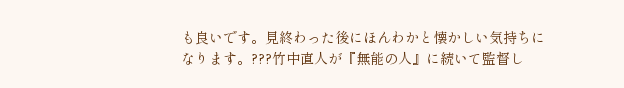も良いです。見終わった後にほんわかと懐かしい気持ちになります。???竹中直人が『無能の人』に続いて監督し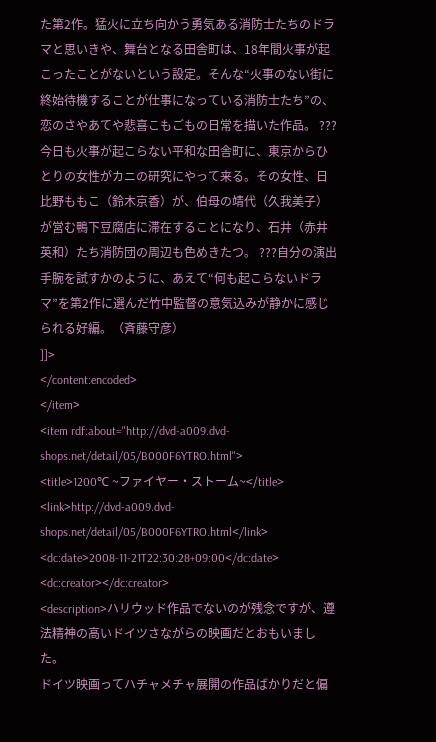た第2作。猛火に立ち向かう勇気ある消防士たちのドラマと思いきや、舞台となる田舎町は、18年間火事が起こったことがないという設定。そんな“火事のない街に終始待機することが仕事になっている消防士たち”の、恋のさやあてや悲喜こもごもの日常を描いた作品。 ???今日も火事が起こらない平和な田舎町に、東京からひとりの女性がカニの研究にやって来る。その女性、日比野ももこ（鈴木京香）が、伯母の靖代（久我美子）が営む鴨下豆腐店に滞在することになり、石井（赤井英和）たち消防団の周辺も色めきたつ。 ???自分の演出手腕を試すかのように、あえて“何も起こらないドラマ”を第2作に選んだ竹中監督の意気込みが静かに感じられる好編。（斉藤守彦）
]]>
</content:encoded>
</item>
<item rdf:about="http://dvd-a009.dvd-shops.net/detail/05/B000F6YTRO.html">
<title>1200℃ ~ファイヤー・ストーム~</title>
<link>http://dvd-a009.dvd-shops.net/detail/05/B000F6YTRO.html</link>
<dc:date>2008-11-21T22:30:28+09:00</dc:date>
<dc:creator></dc:creator>
<description>ハリウッド作品でないのが残念ですが、遵法精神の高いドイツさながらの映画だとおもいました。
ドイツ映画ってハチャメチャ展開の作品ばかりだと偏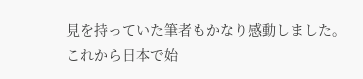見を持っていた筆者もかなり感動しました。
これから日本で始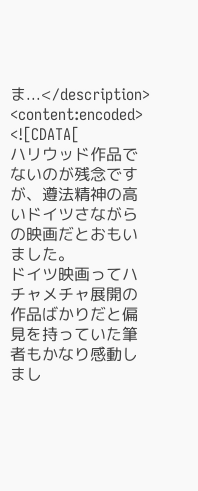ま...</description>
<content:encoded>
<![CDATA[
ハリウッド作品でないのが残念ですが、遵法精神の高いドイツさながらの映画だとおもいました。
ドイツ映画ってハチャメチャ展開の作品ばかりだと偏見を持っていた筆者もかなり感動しまし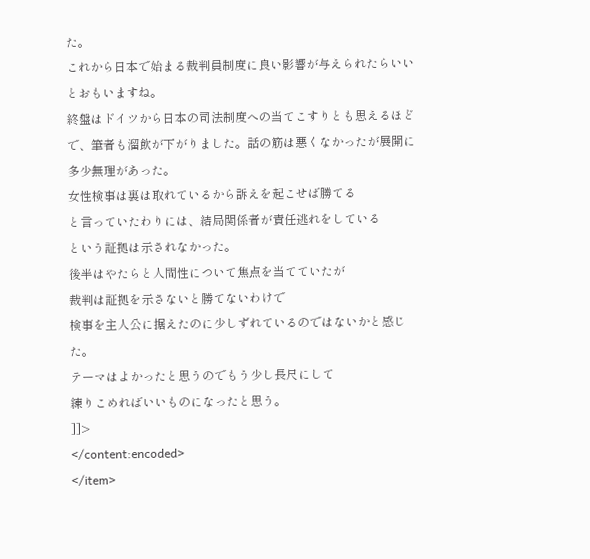た。
これから日本で始まる裁判員制度に良い影響が与えられたらいいとおもいますね。
終盤はドイツから日本の司法制度への当てこすりとも思えるほどで、筆者も溜飲が下がりました。話の筋は悪くなかったが展開に多少無理があった。
女性検事は裏は取れているから訴えを起こせば勝てる
と言っていたわりには、結局関係者が責任逃れをしている
という証拠は示されなかった。
後半はやたらと人間性について焦点を当てていたが
裁判は証拠を示さないと勝てないわけで
検事を主人公に据えたのに少しずれているのではないかと感じた。
テーマはよかったと思うのでもう少し長尺にして
練りこめればいいものになったと思う。
]]>
</content:encoded>
</item>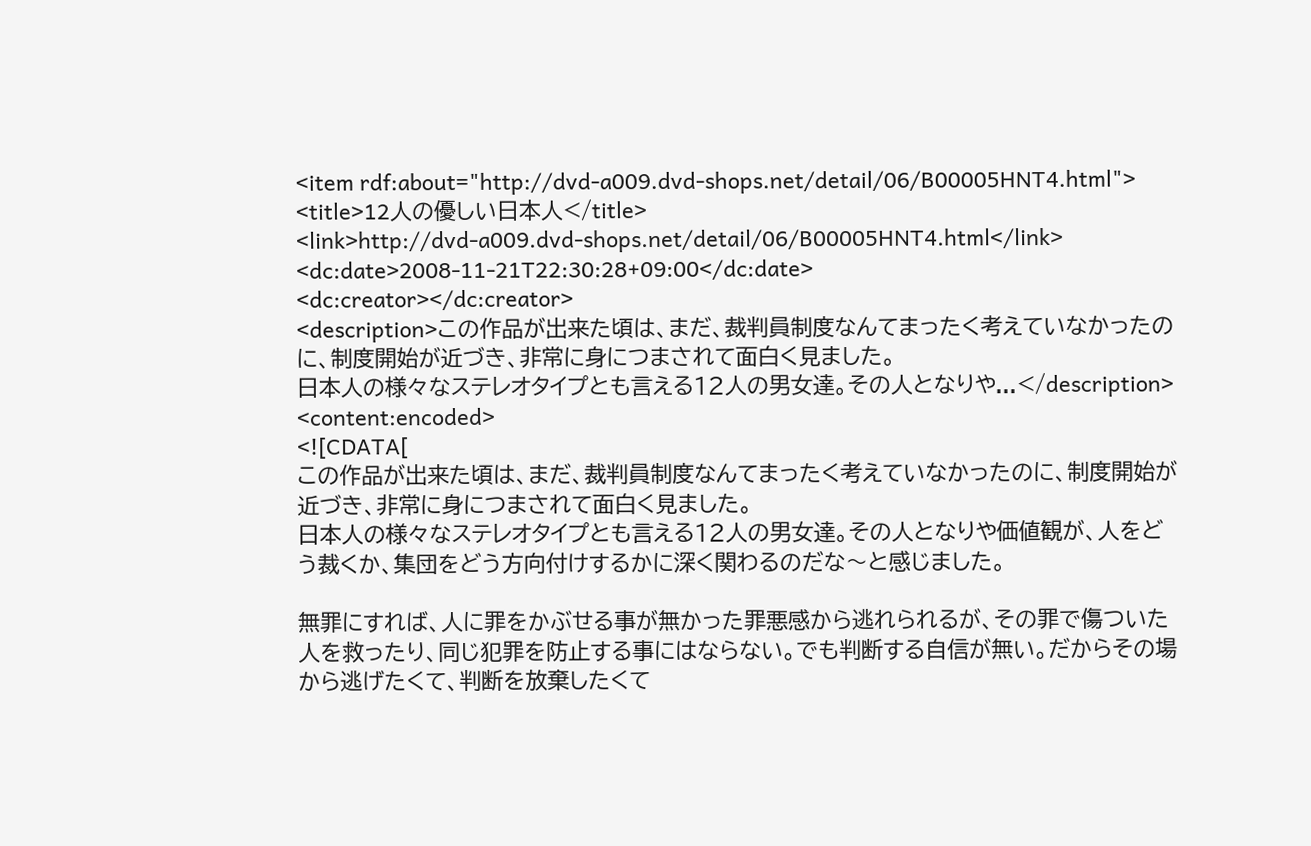<item rdf:about="http://dvd-a009.dvd-shops.net/detail/06/B00005HNT4.html">
<title>12人の優しい日本人</title>
<link>http://dvd-a009.dvd-shops.net/detail/06/B00005HNT4.html</link>
<dc:date>2008-11-21T22:30:28+09:00</dc:date>
<dc:creator></dc:creator>
<description>この作品が出来た頃は、まだ、裁判員制度なんてまったく考えていなかったのに、制度開始が近づき、非常に身につまされて面白く見ました。
日本人の様々なステレオタイプとも言える12人の男女達。その人となりや...</description>
<content:encoded>
<![CDATA[
この作品が出来た頃は、まだ、裁判員制度なんてまったく考えていなかったのに、制度開始が近づき、非常に身につまされて面白く見ました。
日本人の様々なステレオタイプとも言える12人の男女達。その人となりや価値観が、人をどう裁くか、集団をどう方向付けするかに深く関わるのだな〜と感じました。

無罪にすれば、人に罪をかぶせる事が無かった罪悪感から逃れられるが、その罪で傷ついた人を救ったり、同じ犯罪を防止する事にはならない。でも判断する自信が無い。だからその場から逃げたくて、判断を放棄したくて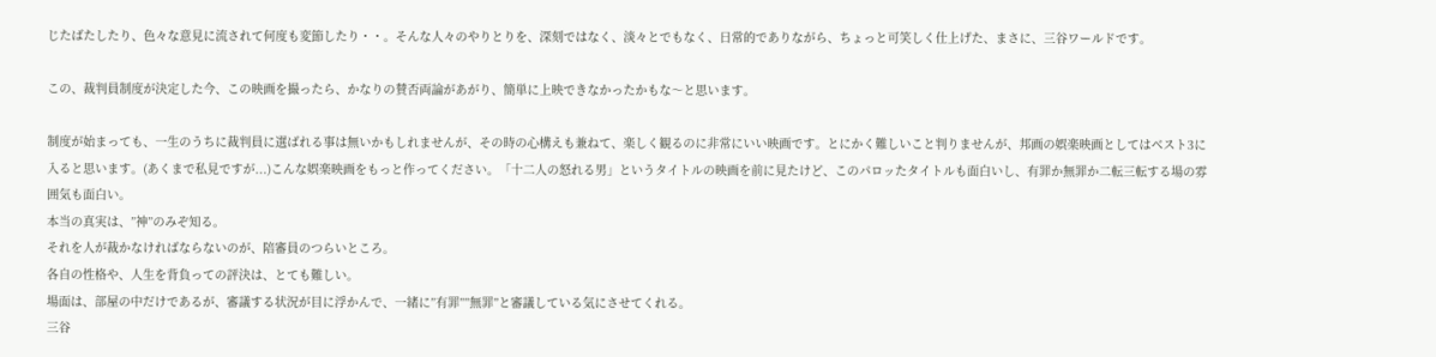じたばたしたり、色々な意見に流されて何度も変節したり・・。そんな人々のやりとりを、深刻ではなく、淡々とでもなく、日常的でありながら、ちょっと可笑しく仕上げた、まさに、三谷ワールドです。

この、裁判員制度が決定した今、この映画を撮ったら、かなりの賛否両論があがり、簡単に上映できなかったかもな〜と思います。

制度が始まっても、一生のうちに裁判員に選ばれる事は無いかもしれませんが、その時の心構えも兼ねて、楽しく観るのに非常にいい映画です。とにかく難しいこと判りませんが、邦画の娯楽映画としてはベスト3に入ると思います。(あくまで私見ですが...)こんな娯楽映画をもっと作ってください。「十二人の怒れる男」というタイトルの映画を前に見たけど、このパロッたタイトルも面白いし、有罪か無罪か二転三転する場の雰囲気も面白い。
本当の真実は、”神”のみぞ知る。
それを人が裁かなければならないのが、陪審員のつらいところ。
各自の性格や、人生を背負っての評決は、とても難しい。
場面は、部屋の中だけであるが、審議する状況が目に浮かんで、一緒に”有罪””無罪”と審議している気にさせてくれる。
三谷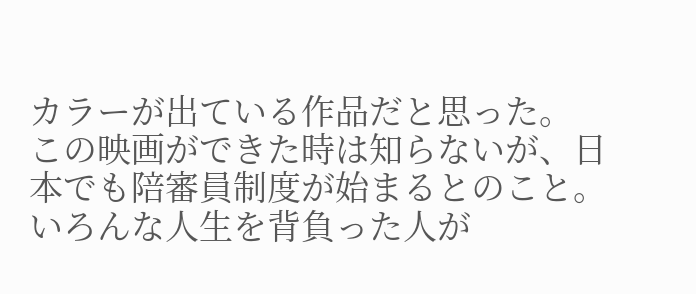カラーが出ている作品だと思った。
この映画ができた時は知らないが、日本でも陪審員制度が始まるとのこと。
いろんな人生を背負った人が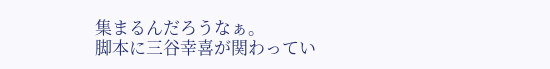集まるんだろうなぁ。
脚本に三谷幸喜が関わってい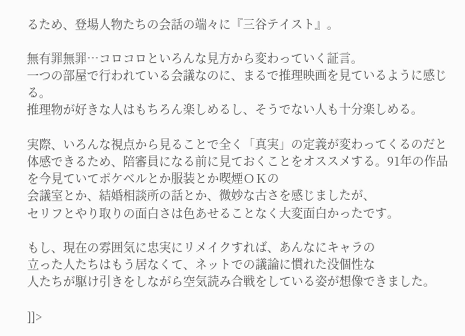るため、登場人物たちの会話の端々に『三谷テイスト』。

無有罪無罪…コロコロといろんな見方から変わっていく証言。
一つの部屋で行われている会議なのに、まるで推理映画を見ているように感じる。
推理物が好きな人はもちろん楽しめるし、そうでない人も十分楽しめる。

実際、いろんな視点から見ることで全く「真実」の定義が変わってくるのだと体感できるため、陪審員になる前に見ておくことをオススメする。91年の作品を今見ていてポケベルとか服装とか喫煙ＯＫの
会議室とか、結婚相談所の話とか、微妙な古さを感じましたが、
セリフとやり取りの面白さは色あせることなく大変面白かったです。

もし、現在の雰囲気に忠実にリメイクすれば、あんなにキャラの
立った人たちはもう居なくて、ネットでの議論に慣れた没個性な
人たちが駆け引きをしながら空気読み合戦をしている姿が想像できました。

]]>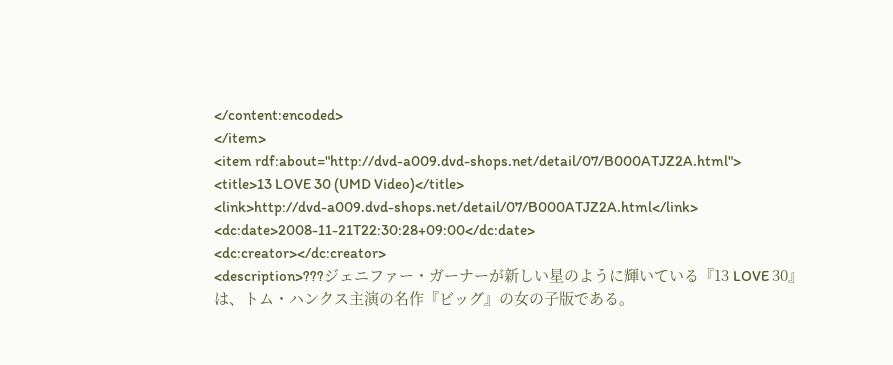</content:encoded>
</item>
<item rdf:about="http://dvd-a009.dvd-shops.net/detail/07/B000ATJZ2A.html">
<title>13 LOVE 30 (UMD Video)</title>
<link>http://dvd-a009.dvd-shops.net/detail/07/B000ATJZ2A.html</link>
<dc:date>2008-11-21T22:30:28+09:00</dc:date>
<dc:creator></dc:creator>
<description>???ジェニファー・ガーナーが新しい星のように輝いている『13 LOVE 30』は、トム・ハンクス主演の名作『ビッグ』の女の子版である。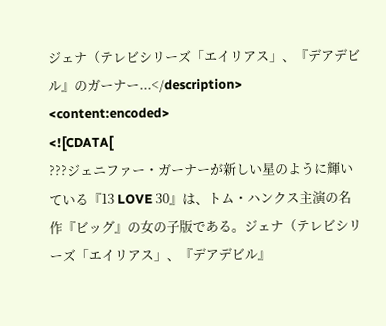ジェナ（テレビシリーズ「エイリアス」、『デアデビル』のガーナー...</description>
<content:encoded>
<![CDATA[
???ジェニファー・ガーナーが新しい星のように輝いている『13 LOVE 30』は、トム・ハンクス主演の名作『ビッグ』の女の子版である。ジェナ（テレビシリーズ「エイリアス」、『デアデビル』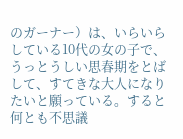のガーナー）は、いらいらしている10代の女の子で、うっとうしい思春期をとばして、すてきな大人になりたいと願っている。すると何とも不思議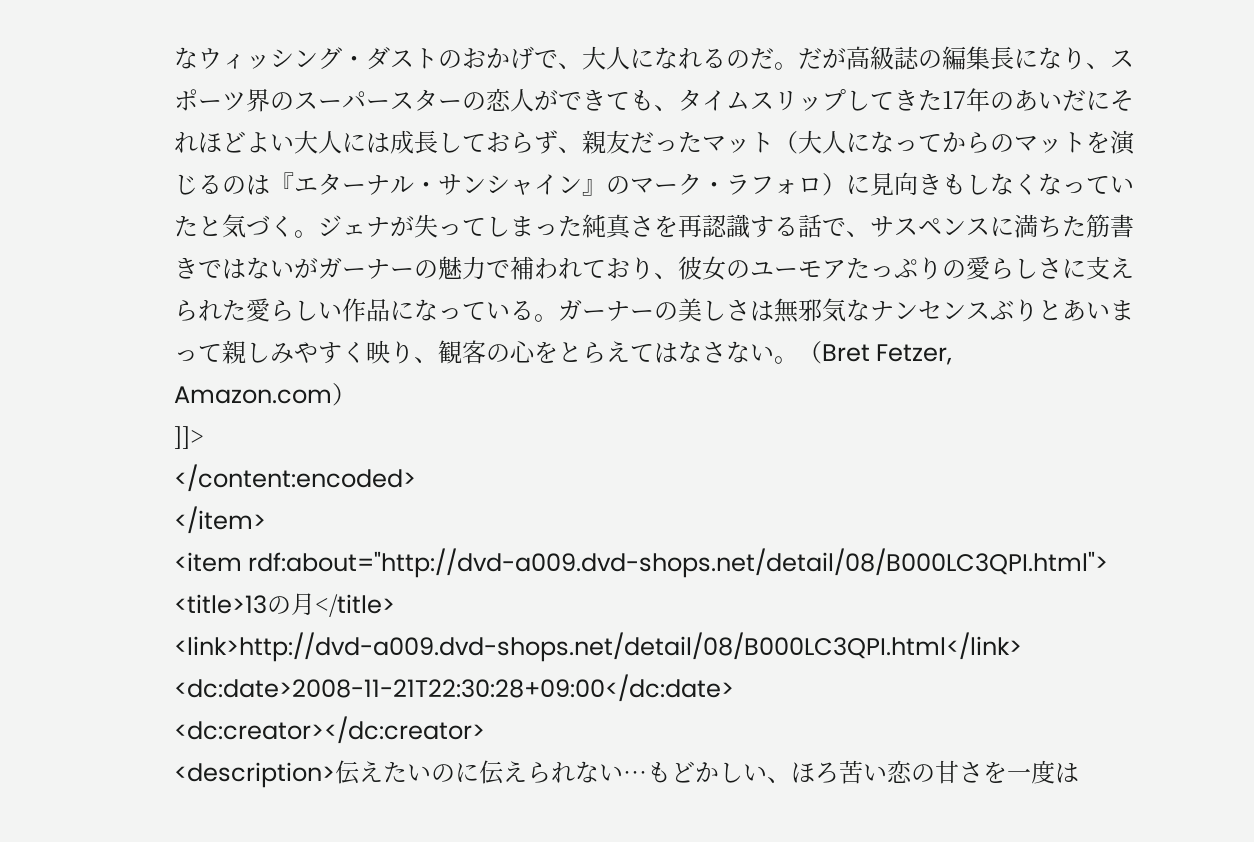なウィッシング・ダストのおかげで、大人になれるのだ。だが高級誌の編集長になり、スポーツ界のスーパースターの恋人ができても、タイムスリップしてきた17年のあいだにそれほどよい大人には成長しておらず、親友だったマット（大人になってからのマットを演じるのは『エターナル・サンシャイン』のマーク・ラフォロ）に見向きもしなくなっていたと気づく。ジェナが失ってしまった純真さを再認識する話で、サスペンスに満ちた筋書きではないがガーナーの魅力で補われており、彼女のユーモアたっぷりの愛らしさに支えられた愛らしい作品になっている。ガーナーの美しさは無邪気なナンセンスぶりとあいまって親しみやすく映り、観客の心をとらえてはなさない。（Bret Fetzer, Amazon.com）
]]>
</content:encoded>
</item>
<item rdf:about="http://dvd-a009.dvd-shops.net/detail/08/B000LC3QPI.html">
<title>13の月</title>
<link>http://dvd-a009.dvd-shops.net/detail/08/B000LC3QPI.html</link>
<dc:date>2008-11-21T22:30:28+09:00</dc:date>
<dc:creator></dc:creator>
<description>伝えたいのに伝えられない…もどかしい、ほろ苦い恋の甘さを一度は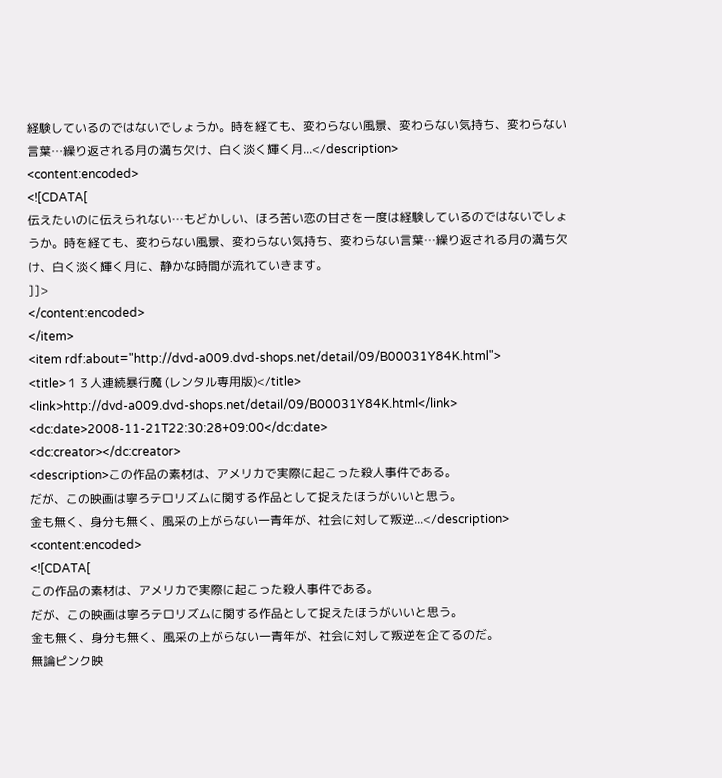経験しているのではないでしょうか。時を経ても、変わらない風景、変わらない気持ち、変わらない言葉…繰り返される月の満ち欠け、白く淡く輝く月...</description>
<content:encoded>
<![CDATA[
伝えたいのに伝えられない…もどかしい、ほろ苦い恋の甘さを一度は経験しているのではないでしょうか。時を経ても、変わらない風景、変わらない気持ち、変わらない言葉…繰り返される月の満ち欠け、白く淡く輝く月に、静かな時間が流れていきます。
]]>
</content:encoded>
</item>
<item rdf:about="http://dvd-a009.dvd-shops.net/detail/09/B00031Y84K.html">
<title>１３人連続暴行魔 (レンタル専用版)</title>
<link>http://dvd-a009.dvd-shops.net/detail/09/B00031Y84K.html</link>
<dc:date>2008-11-21T22:30:28+09:00</dc:date>
<dc:creator></dc:creator>
<description>この作品の素材は、アメリカで実際に起こった殺人事件である。
だが、この映画は寧ろテロリズムに関する作品として捉えたほうがいいと思う。
金も無く、身分も無く、風采の上がらない一青年が、社会に対して叛逆...</description>
<content:encoded>
<![CDATA[
この作品の素材は、アメリカで実際に起こった殺人事件である。
だが、この映画は寧ろテロリズムに関する作品として捉えたほうがいいと思う。
金も無く、身分も無く、風采の上がらない一青年が、社会に対して叛逆を企てるのだ。
無論ピンク映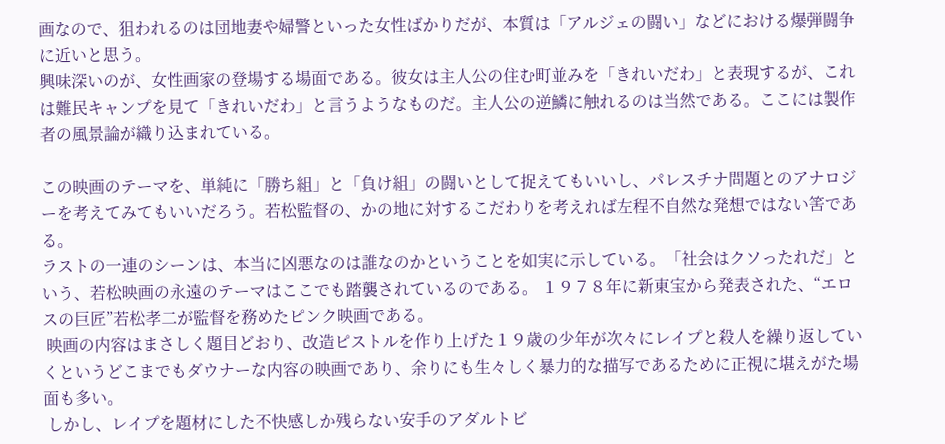画なので、狙われるのは団地妻や婦警といった女性ばかりだが、本質は「アルジェの闘い」などにおける爆弾闘争に近いと思う。
興味深いのが、女性画家の登場する場面である。彼女は主人公の住む町並みを「きれいだわ」と表現するが、これは難民キャンプを見て「きれいだわ」と言うようなものだ。主人公の逆鱗に触れるのは当然である。ここには製作者の風景論が織り込まれている。

この映画のテーマを、単純に「勝ち組」と「負け組」の闘いとして捉えてもいいし、パレスチナ問題とのアナロジーを考えてみてもいいだろう。若松監督の、かの地に対するこだわりを考えれば左程不自然な発想ではない筈である。
ラストの一連のシーンは、本当に凶悪なのは誰なのかということを如実に示している。「社会はクソったれだ」という、若松映画の永遠のテーマはここでも踏襲されているのである。 １９７８年に新東宝から発表された、“エロスの巨匠”若松孝二が監督を務めたピンク映画である。
 映画の内容はまさしく題目どおり、改造ピストルを作り上げた１９歳の少年が次々にレイプと殺人を繰り返していくというどこまでもダウナーな内容の映画であり、余りにも生々しく暴力的な描写であるために正視に堪えがた場面も多い。
 しかし、レイプを題材にした不快感しか残らない安手のアダルトビ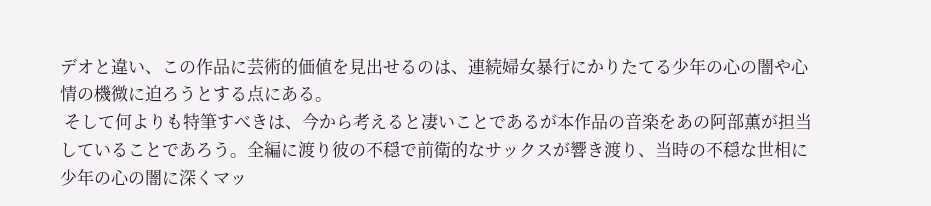デオと違い、この作品に芸術的価値を見出せるのは、連続婦女暴行にかりたてる少年の心の闇や心情の機微に迫ろうとする点にある。
 そして何よりも特筆すべきは、今から考えると凄いことであるが本作品の音楽をあの阿部薫が担当していることであろう。全編に渡り彼の不穏で前衛的なサックスが響き渡り、当時の不穏な世相に少年の心の闇に深くマッ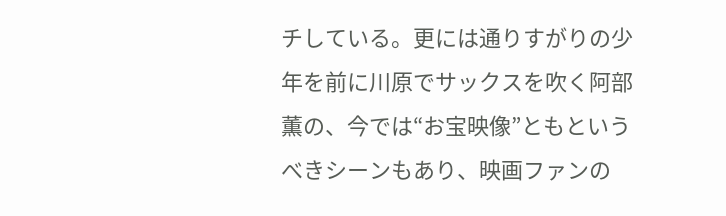チしている。更には通りすがりの少年を前に川原でサックスを吹く阿部薫の、今では“お宝映像”ともというべきシーンもあり、映画ファンの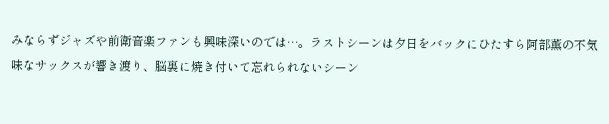みならずジャズや前衛音楽ファンも興味深いのでは…。ラストシーンは夕日をバックにひたすら阿部薫の不気味なサックスが響き渡り、脳裏に焼き付いて忘れられないシーン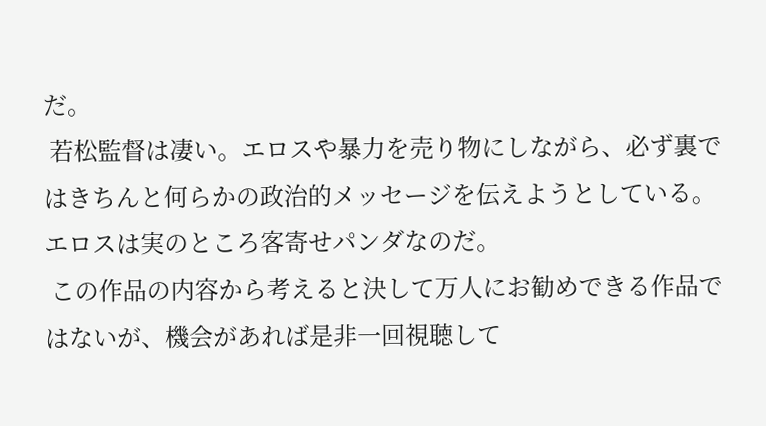だ。
 若松監督は凄い。エロスや暴力を売り物にしながら、必ず裏ではきちんと何らかの政治的メッセージを伝えようとしている。エロスは実のところ客寄せパンダなのだ。
 この作品の内容から考えると決して万人にお勧めできる作品ではないが、機会があれば是非一回視聴して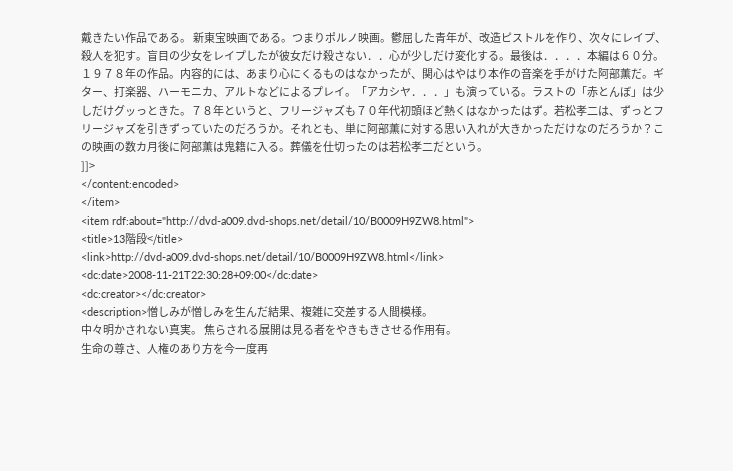戴きたい作品である。 新東宝映画である。つまりポルノ映画。鬱屈した青年が、改造ピストルを作り、次々にレイプ、殺人を犯す。盲目の少女をレイプしたが彼女だけ殺さない．．心が少しだけ変化する。最後は．．．．本編は６０分。１９７８年の作品。内容的には、あまり心にくるものはなかったが、関心はやはり本作の音楽を手がけた阿部薫だ。ギター、打楽器、ハーモニカ、アルトなどによるプレイ。「アカシヤ．．．」も演っている。ラストの「赤とんぼ」は少しだけグッっときた。７８年というと、フリージャズも７０年代初頭ほど熱くはなかったはず。若松孝二は、ずっとフリージャズを引きずっていたのだろうか。それとも、単に阿部薫に対する思い入れが大きかっただけなのだろうか？この映画の数カ月後に阿部薫は鬼籍に入る。葬儀を仕切ったのは若松孝二だという。
]]>
</content:encoded>
</item>
<item rdf:about="http://dvd-a009.dvd-shops.net/detail/10/B0009H9ZW8.html">
<title>13階段</title>
<link>http://dvd-a009.dvd-shops.net/detail/10/B0009H9ZW8.html</link>
<dc:date>2008-11-21T22:30:28+09:00</dc:date>
<dc:creator></dc:creator>
<description>憎しみが憎しみを生んだ結果、複雑に交差する人間模様。
中々明かされない真実。 焦らされる展開は見る者をやきもきさせる作用有。
生命の尊さ、人権のあり方を今一度再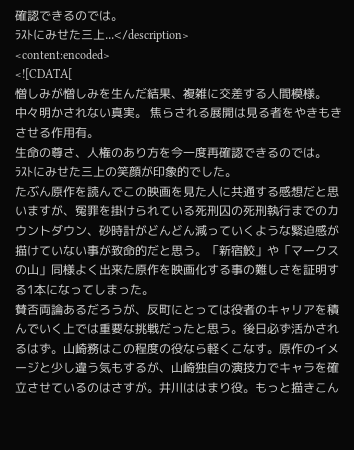確認できるのでは。
ﾗｽﾄにみせた三上...</description>
<content:encoded>
<![CDATA[
憎しみが憎しみを生んだ結果、複雑に交差する人間模様。
中々明かされない真実。 焦らされる展開は見る者をやきもきさせる作用有。
生命の尊さ、人権のあり方を今一度再確認できるのでは。
ﾗｽﾄにみせた三上の笑顔が印象的でした。
たぶん原作を読んでこの映画を見た人に共通する感想だと思いますが、冤罪を掛けられている死刑囚の死刑執行までのカウントダウン、砂時計がどんどん減っていくような緊迫感が描けていない事が致命的だと思う。「新宿鮫」や「マークスの山」同様よく出来た原作を映画化する事の難しさを証明する1本になってしまった。
賛否両論あるだろうが、反町にとっては役者のキャリアを積んでいく上では重要な挑戦だったと思う。後日必ず活かされるはず。山崎務はこの程度の役なら軽くこなす。原作のイメージと少し違う気もするが、山崎独自の演技力でキャラを確立させているのはさすが。井川ははまり役。もっと描きこん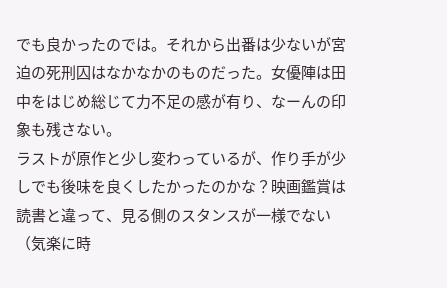でも良かったのでは。それから出番は少ないが宮迫の死刑囚はなかなかのものだった。女優陣は田中をはじめ総じて力不足の感が有り、なーんの印象も残さない。
ラストが原作と少し変わっているが、作り手が少しでも後味を良くしたかったのかな？映画鑑賞は読書と違って、見る側のスタンスが一様でない（気楽に時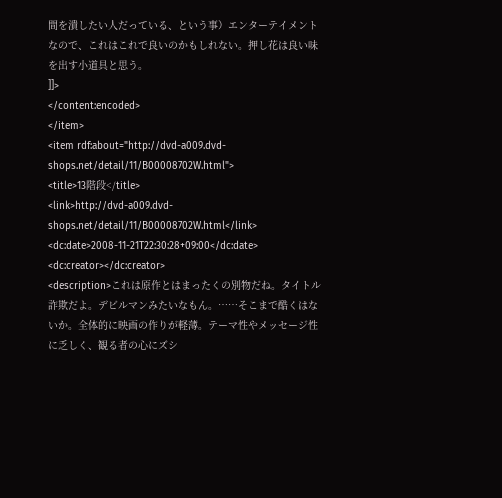間を潰したい人だっている、という事）エンターテイメントなので、これはこれで良いのかもしれない。押し花は良い味を出す小道具と思う。
]]>
</content:encoded>
</item>
<item rdf:about="http://dvd-a009.dvd-shops.net/detail/11/B00008702W.html">
<title>13階段</title>
<link>http://dvd-a009.dvd-shops.net/detail/11/B00008702W.html</link>
<dc:date>2008-11-21T22:30:28+09:00</dc:date>
<dc:creator></dc:creator>
<description>これは原作とはまったくの別物だね。タイトル詐欺だよ。デビルマンみたいなもん。……そこまで酷くはないか。全体的に映画の作りが軽薄。テーマ性やメッセージ性に乏しく、観る者の心にズシ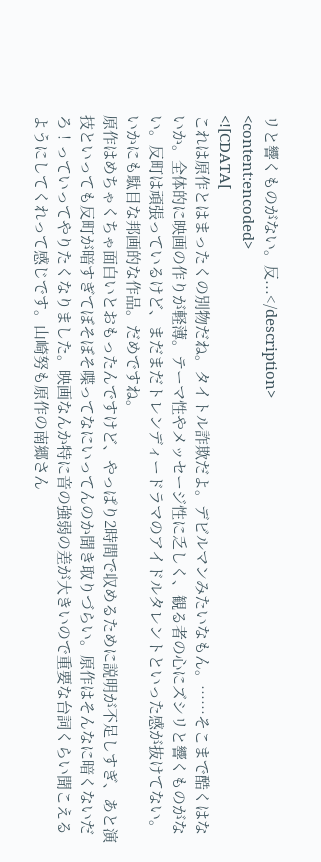リと響くものがない。反...</description>
<content:encoded>
<![CDATA[
これは原作とはまったくの別物だね。タイトル詐欺だよ。デビルマンみたいなもん。……そこまで酷くはないか。全体的に映画の作りが軽薄。テーマ性やメッセージ性に乏しく、観る者の心にズシリと響くものがない。反町は頑張っているけど、まだまだトレンディードラマのアイドルタレントといった感が抜けてない。いかにも駄目な邦画的な作品。だめですね。
原作はめちゃくちゃ面白いとおもったんですけど、やっぱり2時間で収めるために説明が不足しすぎ、あと演技といっても反町が暗すぎてぼそぼそ喋ってなにいってんのか聞き取りづらい。原作はそんなに暗くないだろ！っていってやりたくなりました。映画なんか特に音の強弱の差が大きいので重要な台詞くらい聞こえるようにしてくれって感じです。山崎努も原作の南郷さん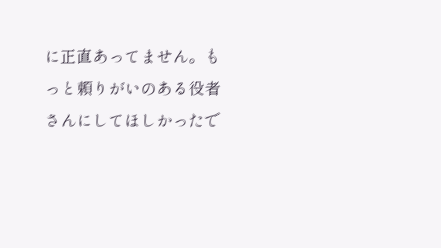に正直あってません。もっと頼りがいのある役者さんにしてほしかったで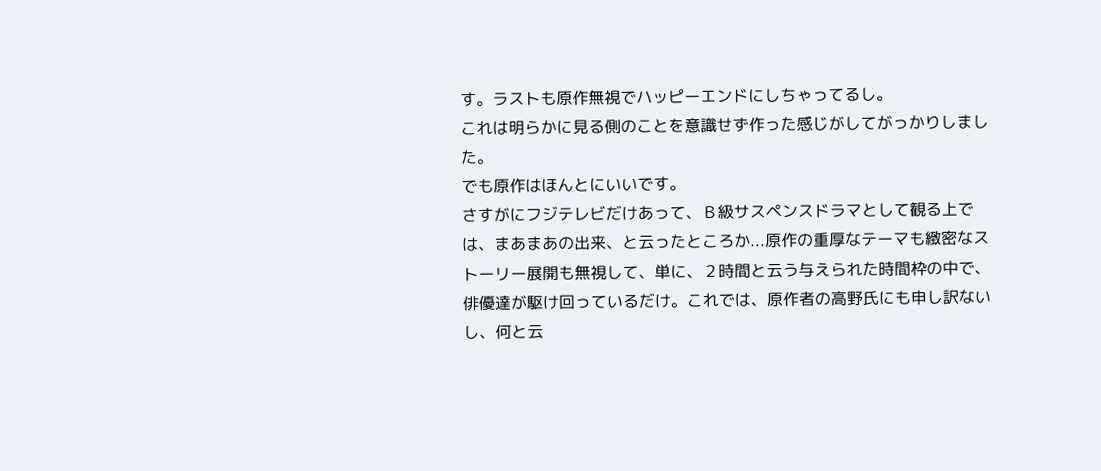す。ラストも原作無視でハッピーエンドにしちゃってるし。
これは明らかに見る側のことを意識せず作った感じがしてがっかりしました。
でも原作はほんとにいいです。
さすがにフジテレビだけあって、Ｂ級サスペンスドラマとして観る上では、まあまあの出来、と云ったところか...原作の重厚なテーマも緻密なストーリー展開も無視して、単に、２時間と云う与えられた時間枠の中で、俳優達が駆け回っているだけ。これでは、原作者の高野氏にも申し訳ないし、何と云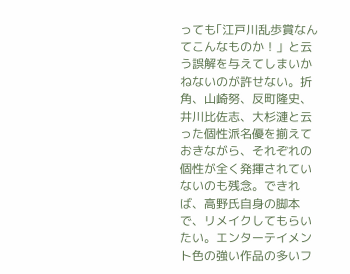っても｢江戸川乱歩賞なんてこんなものか！」と云う誤解を与えてしまいかねないのが許せない。折角、山崎努、反町隆史、井川比佐志、大杉漣と云った個性派名優を揃えておきながら、それぞれの個性が全く発揮されていないのも残念。できれば、高野氏自身の脚本で、リメイクしてもらいたい。エンターテイメント色の強い作品の多いフ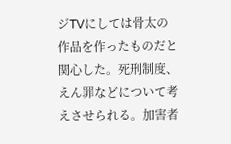ジTVにしては骨太の作品を作ったものだと関心した。死刑制度、えん罪などについて考えさせられる。加害者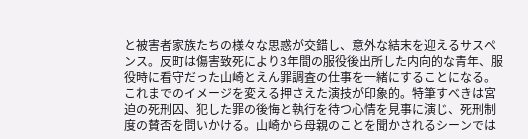と被害者家族たちの様々な思惑が交錯し、意外な結末を迎えるサスペンス。反町は傷害致死により3年間の服役後出所した内向的な青年、服役時に看守だった山崎とえん罪調査の仕事を一緒にすることになる。これまでのイメージを変える押さえた演技が印象的。特筆すべきは宮迫の死刑囚、犯した罪の後悔と執行を待つ心情を見事に演じ、死刑制度の賛否を問いかける。山崎から母親のことを聞かされるシーンでは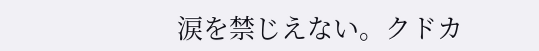涙を禁じえない。クドカ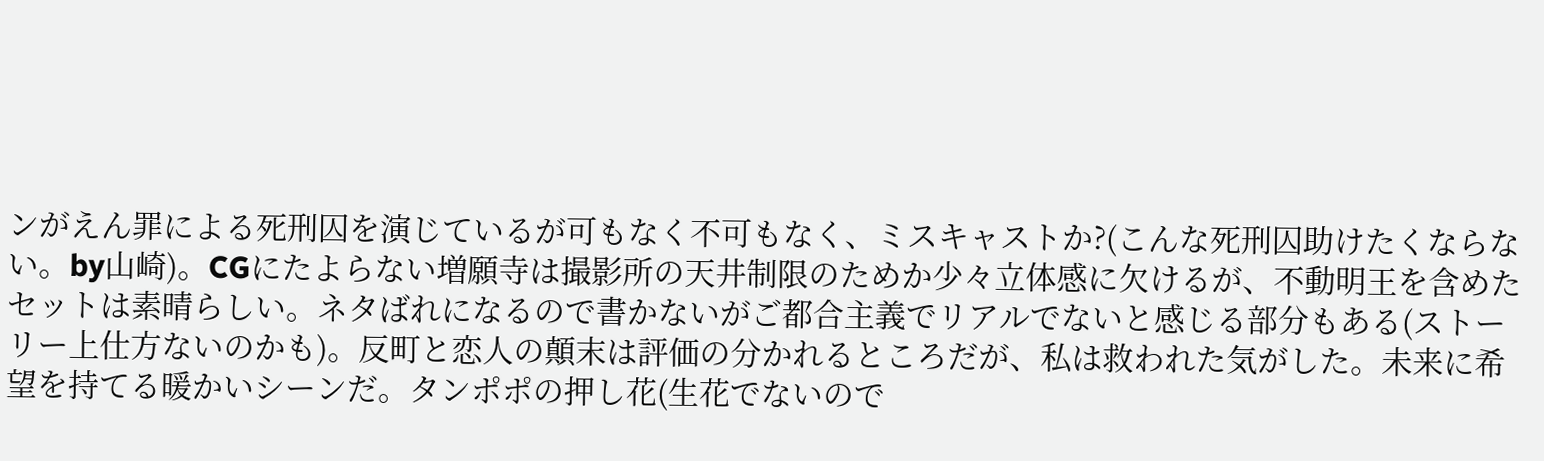ンがえん罪による死刑囚を演じているが可もなく不可もなく、ミスキャストか?(こんな死刑囚助けたくならない。by山崎)。CGにたよらない増願寺は撮影所の天井制限のためか少々立体感に欠けるが、不動明王を含めたセットは素晴らしい。ネタばれになるので書かないがご都合主義でリアルでないと感じる部分もある(ストーリー上仕方ないのかも)。反町と恋人の顛末は評価の分かれるところだが、私は救われた気がした。未来に希望を持てる暖かいシーンだ。タンポポの押し花(生花でないので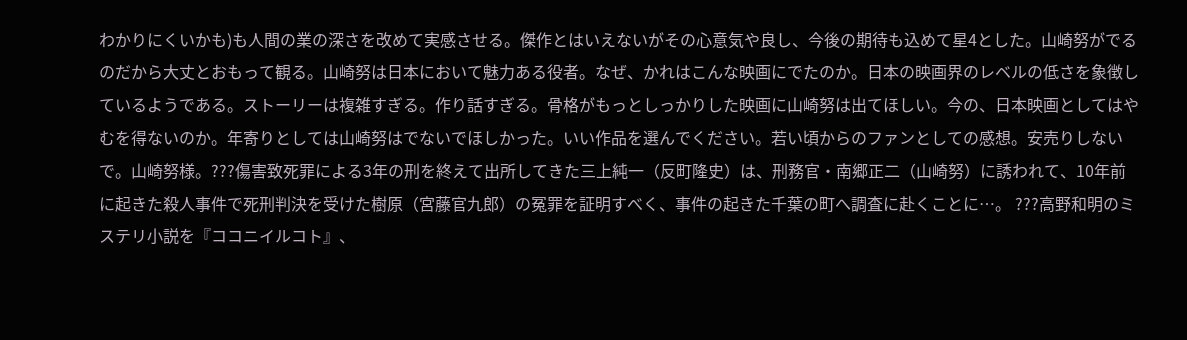わかりにくいかも)も人間の業の深さを改めて実感させる。傑作とはいえないがその心意気や良し、今後の期待も込めて星4とした。山崎努がでるのだから大丈とおもって観る。山崎努は日本において魅力ある役者。なぜ、かれはこんな映画にでたのか。日本の映画界のレベルの低さを象徴しているようである。ストーリーは複雑すぎる。作り話すぎる。骨格がもっとしっかりした映画に山崎努は出てほしい。今の、日本映画としてはやむを得ないのか。年寄りとしては山崎努はでないでほしかった。いい作品を選んでください。若い頃からのファンとしての感想。安売りしないで。山崎努様。???傷害致死罪による3年の刑を終えて出所してきた三上純一（反町隆史）は、刑務官・南郷正二（山崎努）に誘われて、10年前に起きた殺人事件で死刑判決を受けた樹原（宮藤官九郎）の冤罪を証明すべく、事件の起きた千葉の町へ調査に赴くことに…。 ???高野和明のミステリ小説を『ココニイルコト』、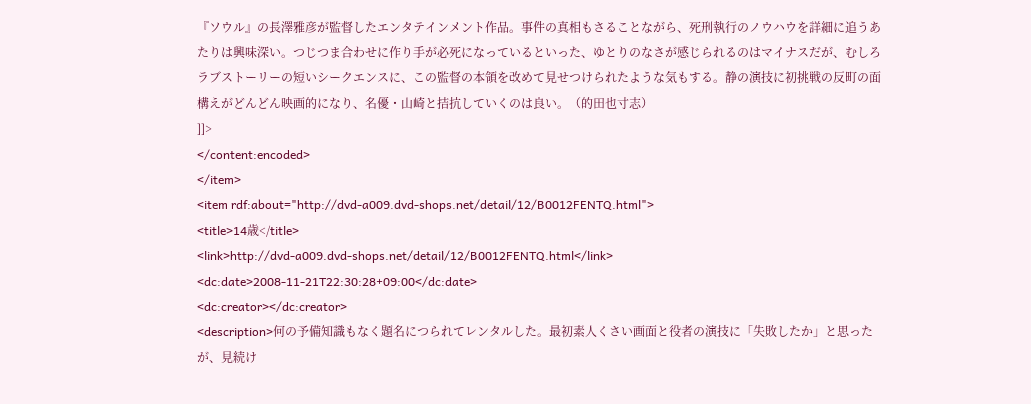『ソウル』の長澤雅彦が監督したエンタテインメント作品。事件の真相もさることながら、死刑執行のノウハウを詳細に追うあたりは興味深い。つじつま合わせに作り手が必死になっているといった、ゆとりのなさが感じられるのはマイナスだが、むしろラブストーリーの短いシークエンスに、この監督の本領を改めて見せつけられたような気もする。静の演技に初挑戦の反町の面構えがどんどん映画的になり、名優・山崎と拮抗していくのは良い。（的田也寸志）
]]>
</content:encoded>
</item>
<item rdf:about="http://dvd-a009.dvd-shops.net/detail/12/B0012FENTQ.html">
<title>14歳</title>
<link>http://dvd-a009.dvd-shops.net/detail/12/B0012FENTQ.html</link>
<dc:date>2008-11-21T22:30:28+09:00</dc:date>
<dc:creator></dc:creator>
<description>何の予備知識もなく題名につられてレンタルした。最初素人くさい画面と役者の演技に「失敗したか」と思ったが、見続け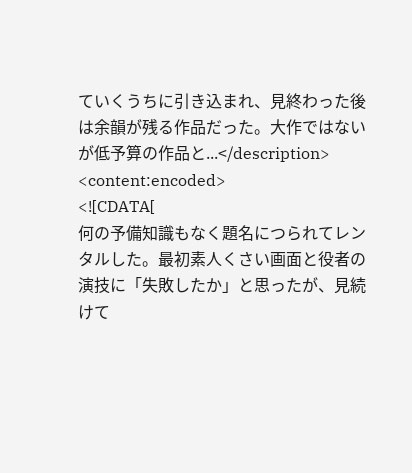ていくうちに引き込まれ、見終わった後は余韻が残る作品だった。大作ではないが低予算の作品と...</description>
<content:encoded>
<![CDATA[
何の予備知識もなく題名につられてレンタルした。最初素人くさい画面と役者の演技に「失敗したか」と思ったが、見続けて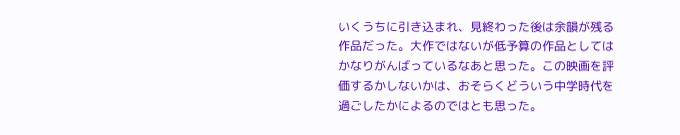いくうちに引き込まれ、見終わった後は余韻が残る作品だった。大作ではないが低予算の作品としてはかなりがんばっているなあと思った。この映画を評価するかしないかは、おそらくどういう中学時代を過ごしたかによるのではとも思った。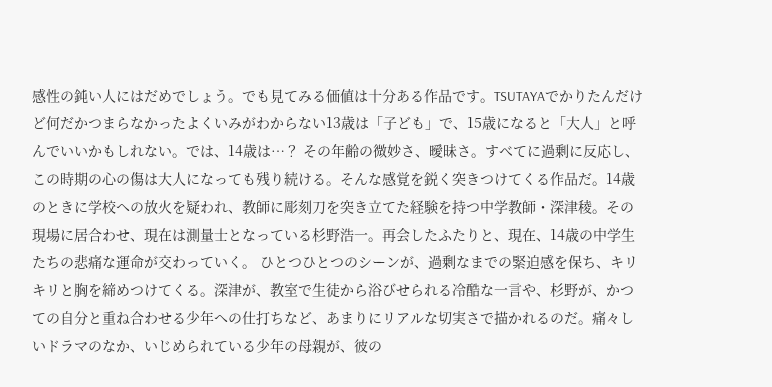感性の鈍い人にはだめでしょう。でも見てみる価値は十分ある作品です。TSUTAYAでかりたんだけど何だかつまらなかったよくいみがわからない13歳は「子ども」で、15歳になると「大人」と呼んでいいかもしれない。では、14歳は…？ その年齢の微妙さ、曖昧さ。すべてに過剰に反応し、この時期の心の傷は大人になっても残り続ける。そんな感覚を鋭く突きつけてくる作品だ。14歳のときに学校への放火を疑われ、教師に彫刻刀を突き立てた経験を持つ中学教師・深津稜。その現場に居合わせ、現在は測量士となっている杉野浩一。再会したふたりと、現在、14歳の中学生たちの悲痛な運命が交わっていく。 ひとつひとつのシーンが、過剰なまでの緊迫感を保ち、キリキリと胸を締めつけてくる。深津が、教室で生徒から浴びせられる冷酷な一言や、杉野が、かつての自分と重ね合わせる少年への仕打ちなど、あまりにリアルな切実さで描かれるのだ。痛々しいドラマのなか、いじめられている少年の母親が、彼の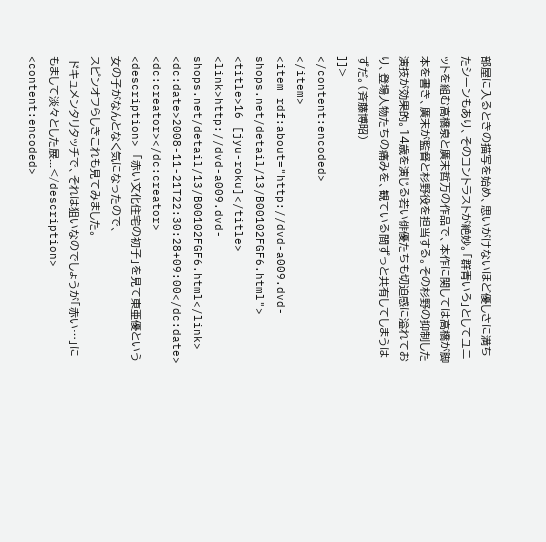部屋に入るときの描写を始め、思いがけないほど優しさに満ちたシーンもあり、そのコントラストが絶妙。「群青いろ」としてユニットを組む高橋泉と廣末哲万の作品で、本作に関しては高橋が脚本を書き、廣末が監督と杉野役を担当する。その杉野の抑制した演技が効果的。14歳を演じる若い俳優たちも切迫感に溢れており、登場人物たちの痛みを、観ている間ずっと共有してしまうはずだ。（斉藤博昭）
]]>
</content:encoded>
</item>
<item rdf:about="http://dvd-a009.dvd-shops.net/detail/13/B00102FGF6.html">
<title>16 [jyu-roku]</title>
<link>http://dvd-a009.dvd-shops.net/detail/13/B00102FGF6.html</link>
<dc:date>2008-11-21T22:30:28+09:00</dc:date>
<dc:creator></dc:creator>
<description> 「赤い文化住宅の初子」を見て東亜優という女の子がなんとなく気になったので、
スピンオフらしきこれも見てみました。
 ドキュメンタリタッチで、それは狙いなのでしょうが「赤い…」にもまして淡々とした展...</description>
<content:encoded>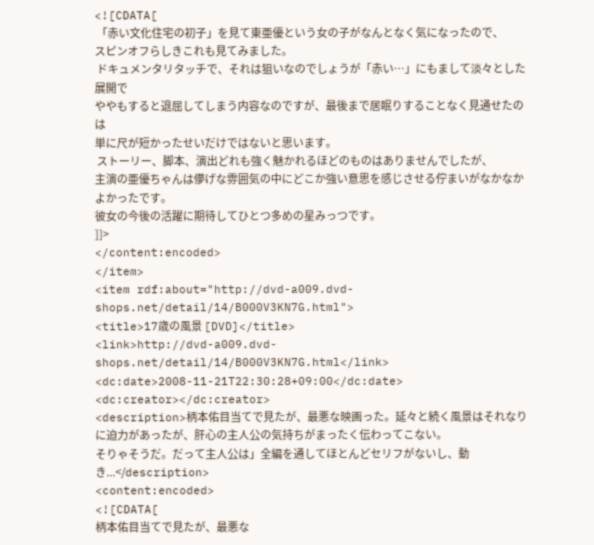<![CDATA[
 「赤い文化住宅の初子」を見て東亜優という女の子がなんとなく気になったので、
スピンオフらしきこれも見てみました。
 ドキュメンタリタッチで、それは狙いなのでしょうが「赤い…」にもまして淡々とした展開で
ややもすると退屈してしまう内容なのですが、最後まで居眠りすることなく見通せたのは
単に尺が短かったせいだけではないと思います。
 ストーリー、脚本、演出どれも強く魅かれるほどのものはありませんでしたが、
主演の亜優ちゃんは儚げな雰囲気の中にどこか強い意思を感じさせる佇まいがなかなかよかったです。
彼女の今後の活躍に期待してひとつ多めの星みっつです。
]]>
</content:encoded>
</item>
<item rdf:about="http://dvd-a009.dvd-shops.net/detail/14/B000V3KN7G.html">
<title>17歳の風景 [DVD]</title>
<link>http://dvd-a009.dvd-shops.net/detail/14/B000V3KN7G.html</link>
<dc:date>2008-11-21T22:30:28+09:00</dc:date>
<dc:creator></dc:creator>
<description>柄本佑目当てで見たが、最悪な映画った。延々と続く風景はそれなりに迫力があったが、肝心の主人公の気持ちがまったく伝わってこない。
そりゃそうだ。だって主人公は」全編を通してほとんどセリフがないし、動き...</description>
<content:encoded>
<![CDATA[
柄本佑目当てで見たが、最悪な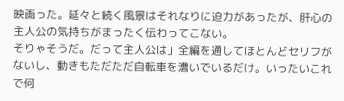映画った。延々と続く風景はそれなりに迫力があったが、肝心の主人公の気持ちがまったく伝わってこない。
そりゃそうだ。だって主人公は」全編を通してほとんどセリフがないし、動きもただただ自転車を漕いでいるだけ。いったいこれで何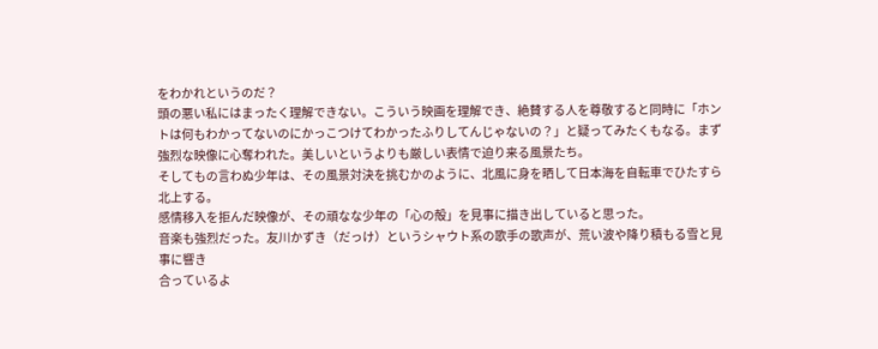をわかれというのだ？
頭の悪い私にはまったく理解できない。こういう映画を理解でき、絶賛する人を尊敬すると同時に「ホントは何もわかってないのにかっこつけてわかったふりしてんじゃないの？」と疑ってみたくもなる。まず強烈な映像に心奪われた。美しいというよりも厳しい表情で迫り来る風景たち。
そしてもの言わぬ少年は、その風景対決を挑むかのように、北風に身を晒して日本海を自転車でひたすら北上する。
感情移入を拒んだ映像が、その頑なな少年の「心の殻」を見事に描き出していると思った。
音楽も強烈だった。友川かずき（だっけ）というシャウト系の歌手の歌声が、荒い波や降り積もる雪と見事に響き
合っているよ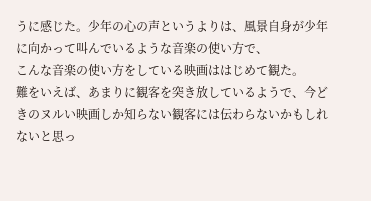うに感じた。少年の心の声というよりは、風景自身が少年に向かって叫んでいるような音楽の使い方で、
こんな音楽の使い方をしている映画ははじめて観た。
難をいえば、あまりに観客を突き放しているようで、今どきのヌルい映画しか知らない観客には伝わらないかもしれ
ないと思っ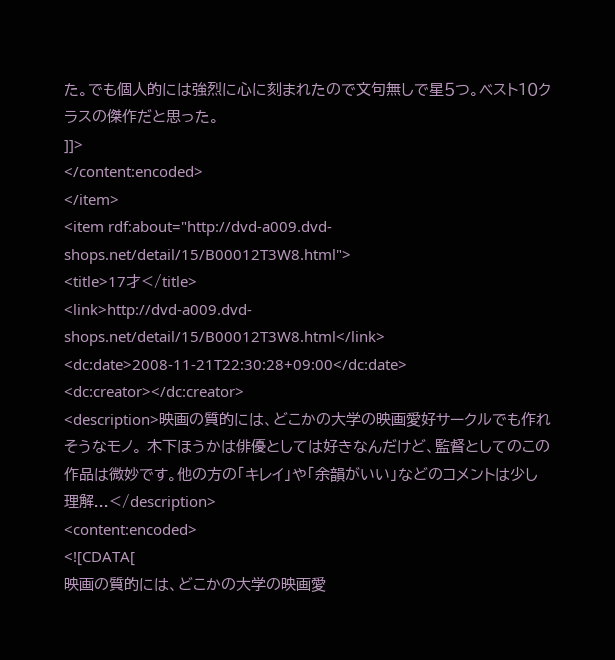た。でも個人的には強烈に心に刻まれたので文句無しで星５つ。ベスト１０クラスの傑作だと思った。
]]>
</content:encoded>
</item>
<item rdf:about="http://dvd-a009.dvd-shops.net/detail/15/B00012T3W8.html">
<title>17才</title>
<link>http://dvd-a009.dvd-shops.net/detail/15/B00012T3W8.html</link>
<dc:date>2008-11-21T22:30:28+09:00</dc:date>
<dc:creator></dc:creator>
<description>映画の質的には、どこかの大学の映画愛好サークルでも作れそうなモノ。 木下ほうかは俳優としては好きなんだけど、監督としてのこの作品は微妙です。他の方の「キレイ」や「余韻がいい」などのコメントは少し理解...</description>
<content:encoded>
<![CDATA[
映画の質的には、どこかの大学の映画愛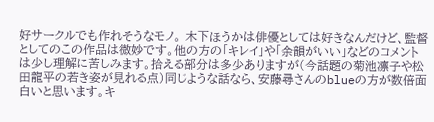好サークルでも作れそうなモノ。 木下ほうかは俳優としては好きなんだけど、監督としてのこの作品は微妙です。他の方の「キレイ」や「余韻がいい」などのコメントは少し理解に苦しみます。拾える部分は多少ありますが(今話題の菊池凛子や松田龍平の若き姿が見れる点)同じような話なら、安藤尋さんのblueの方が数倍面白いと思います。キ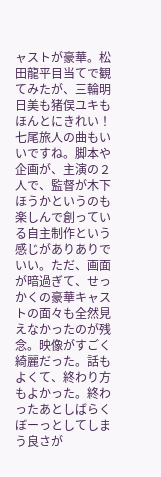ャストが豪華。松田龍平目当てで観てみたが、三輪明日美も猪俣ユキもほんとにきれい！七尾旅人の曲もいいですね。脚本や企画が、主演の２人で、監督が木下ほうかというのも楽しんで創っている自主制作という感じがありありでいい。ただ、画面が暗過ぎて、せっかくの豪華キャストの面々も全然見えなかったのが残念。映像がすごく綺麗だった。話もよくて、終わり方もよかった。終わったあとしばらくぼーっとしてしまう良さが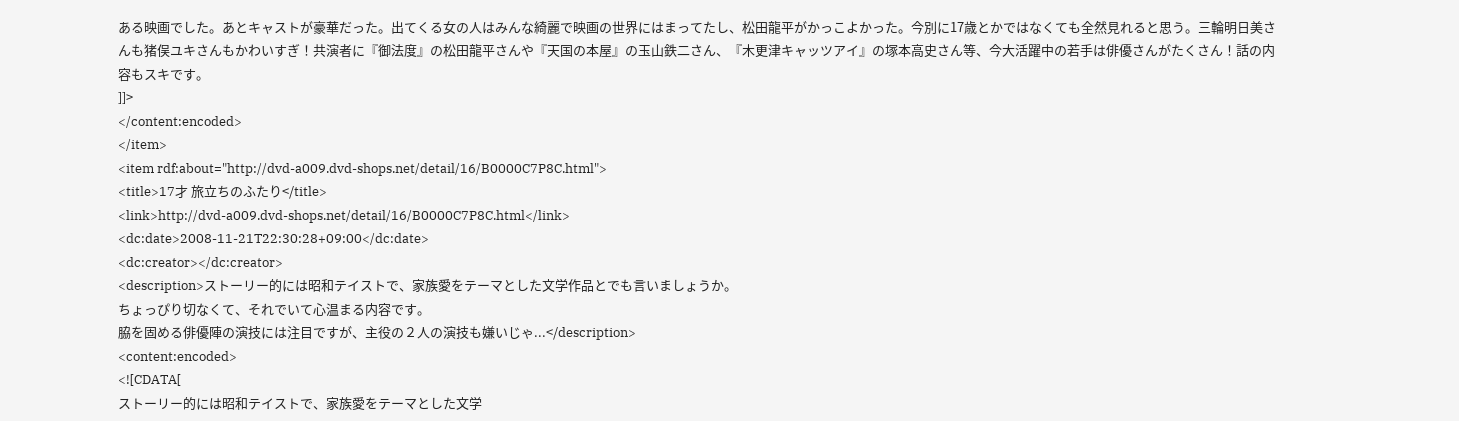ある映画でした。あとキャストが豪華だった。出てくる女の人はみんな綺麗で映画の世界にはまってたし、松田龍平がかっこよかった。今別に17歳とかではなくても全然見れると思う。三輪明日美さんも猪俣ユキさんもかわいすぎ！共演者に『御法度』の松田龍平さんや『天国の本屋』の玉山鉄二さん、『木更津キャッツアイ』の塚本高史さん等、今大活躍中の若手は俳優さんがたくさん！話の内容もスキです。
]]>
</content:encoded>
</item>
<item rdf:about="http://dvd-a009.dvd-shops.net/detail/16/B0000C7P8C.html">
<title>17才 旅立ちのふたり</title>
<link>http://dvd-a009.dvd-shops.net/detail/16/B0000C7P8C.html</link>
<dc:date>2008-11-21T22:30:28+09:00</dc:date>
<dc:creator></dc:creator>
<description>ストーリー的には昭和テイストで、家族愛をテーマとした文学作品とでも言いましょうか。
ちょっぴり切なくて、それでいて心温まる内容です。
脇を固める俳優陣の演技には注目ですが、主役の２人の演技も嫌いじゃ...</description>
<content:encoded>
<![CDATA[
ストーリー的には昭和テイストで、家族愛をテーマとした文学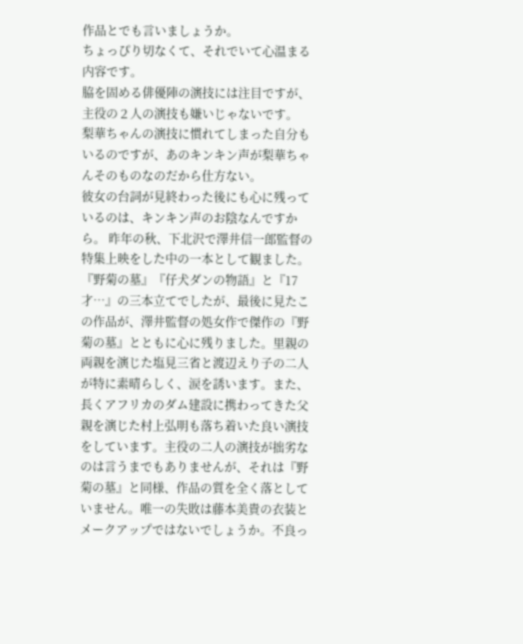作品とでも言いましょうか。
ちょっぴり切なくて、それでいて心温まる内容です。
脇を固める俳優陣の演技には注目ですが、主役の２人の演技も嫌いじゃないです。
梨華ちゃんの演技に慣れてしまった自分もいるのですが、あのキンキン声が梨華ちゃんそのものなのだから仕方ない。
彼女の台詞が見終わった後にも心に残っているのは、キンキン声のお陰なんですから。 昨年の秋、下北沢で澤井信一郎監督の特集上映をした中の一本として観ました。『野菊の墓』『仔犬ダンの物語』と『17才…』の三本立てでしたが、最後に見たこの作品が、澤井監督の処女作で傑作の『野菊の墓』とともに心に残りました。里親の両親を演じた塩見三省と渡辺えり子の二人が特に素晴らしく、涙を誘います。また、長くアフリカのダム建設に携わってきた父親を演じた村上弘明も落ち着いた良い演技をしています。主役の二人の演技が拙劣なのは言うまでもありませんが、それは『野菊の墓』と同様、作品の質を全く落としていません。唯一の失敗は藤本美貴の衣装とメークアップではないでしょうか。不良っ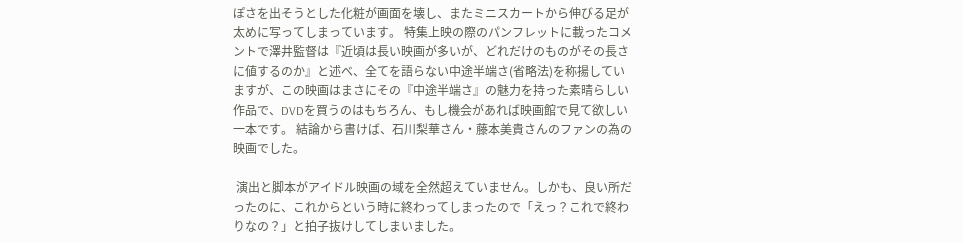ぽさを出そうとした化粧が画面を壊し、またミニスカートから伸びる足が太めに写ってしまっています。 特集上映の際のパンフレットに載ったコメントで澤井監督は『近頃は長い映画が多いが、どれだけのものがその長さに値するのか』と述べ、全てを語らない中途半端さ(省略法)を称揚していますが、この映画はまさにその『中途半端さ』の魅力を持った素晴らしい作品で、DVDを買うのはもちろん、もし機会があれば映画館で見て欲しい一本です。 結論から書けば、石川梨華さん・藤本美貴さんのファンの為の映画でした。

 演出と脚本がアイドル映画の域を全然超えていません。しかも、良い所だったのに、これからという時に終わってしまったので「えっ？これで終わりなの？」と拍子抜けしてしまいました。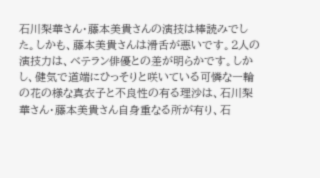石川梨華さん・藤本美貴さんの演技は棒読みでした。しかも、藤本美貴さんは滑舌が悪いです。２人の演技力は、ベテラン俳優との差が明らかです。しかし、健気で道端にひっそりと咲いている可憐な一輪の花の様な真衣子と不良性の有る理沙は、石川梨華さん・藤本美貴さん自身重なる所が有り、石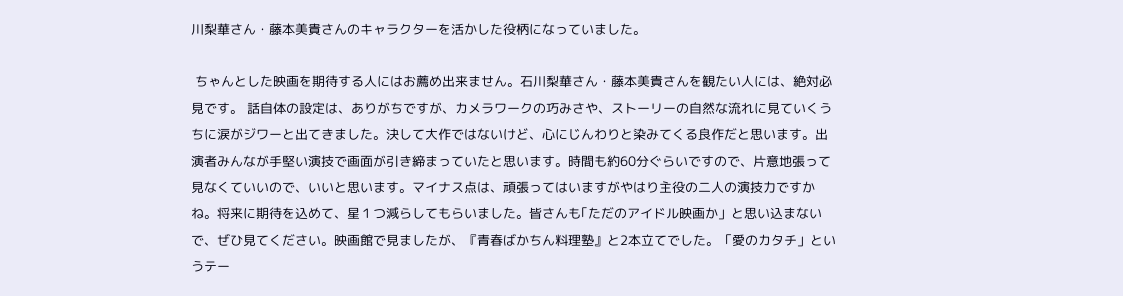川梨華さん・藤本美貴さんのキャラクターを活かした役柄になっていました。

 ちゃんとした映画を期待する人にはお薦め出来ません。石川梨華さん・藤本美貴さんを観たい人には、絶対必見です。 話自体の設定は、ありがちですが、カメラワークの巧みさや、ストーリーの自然な流れに見ていくうちに涙がジワーと出てきました。決して大作ではないけど、心にじんわりと染みてくる良作だと思います。出演者みんなが手堅い演技で画面が引き締まっていたと思います。時間も約60分ぐらいですので、片意地張って見なくていいので、いいと思います。マイナス点は、頑張ってはいますがやはり主役の二人の演技力ですかね。将来に期待を込めて、星１つ減らしてもらいました。皆さんも｢ただのアイドル映画か」と思い込まないで、ぜひ見てください。映画館で見ましたが、『青春ばかちん料理塾』と2本立てでした。「愛のカタチ」というテー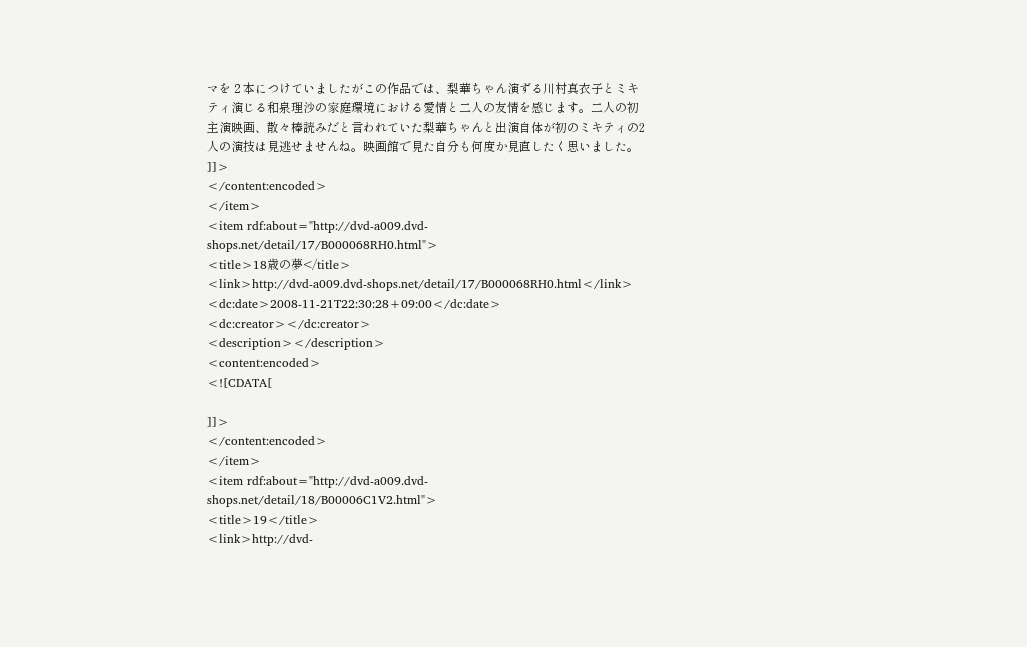マを２本につけていましたがこの作品では、梨華ちゃん演ずる川村真衣子とミキティ演じる和泉理沙の家庭環境における愛情と二人の友情を感じます。二人の初主演映画、散々棒読みだと言われていた梨華ちゃんと出演自体が初のミキティの2人の演技は見逃せませんね。映画館で見た自分も何度か見直したく思いました。
]]>
</content:encoded>
</item>
<item rdf:about="http://dvd-a009.dvd-shops.net/detail/17/B000068RH0.html">
<title>18歳の夢</title>
<link>http://dvd-a009.dvd-shops.net/detail/17/B000068RH0.html</link>
<dc:date>2008-11-21T22:30:28+09:00</dc:date>
<dc:creator></dc:creator>
<description></description>
<content:encoded>
<![CDATA[

]]>
</content:encoded>
</item>
<item rdf:about="http://dvd-a009.dvd-shops.net/detail/18/B00006C1V2.html">
<title>19</title>
<link>http://dvd-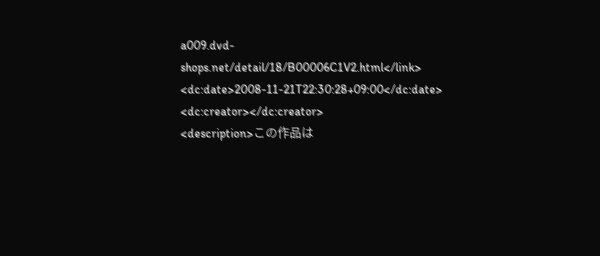a009.dvd-shops.net/detail/18/B00006C1V2.html</link>
<dc:date>2008-11-21T22:30:28+09:00</dc:date>
<dc:creator></dc:creator>
<description>この作品は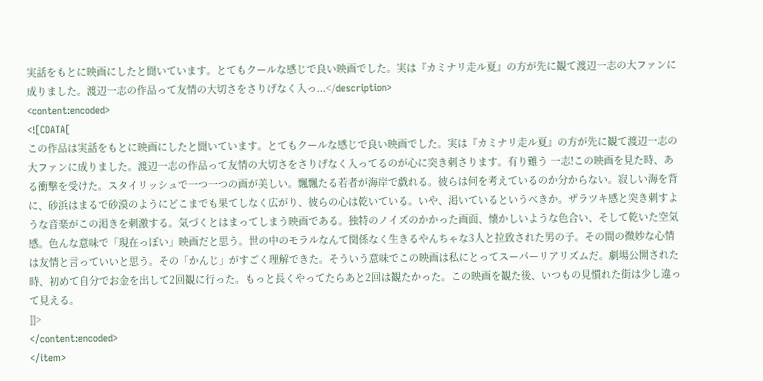実話をもとに映画にしたと聞いています。とてもクールな感じで良い映画でした。実は『カミナリ走ル夏』の方が先に観て渡辺一志の大ファンに成りました。渡辺一志の作品って友情の大切さをさりげなく入っ...</description>
<content:encoded>
<![CDATA[
この作品は実話をもとに映画にしたと聞いています。とてもクールな感じで良い映画でした。実は『カミナリ走ル夏』の方が先に観て渡辺一志の大ファンに成りました。渡辺一志の作品って友情の大切さをさりげなく入ってるのが心に突き刺さります。有り難う 一志!この映画を見た時、ある衝撃を受けた。スタイリッシュで一つ一つの画が美しい。飄飄たる若者が海岸で戯れる。彼らは何を考えているのか分からない。寂しい海を背に、砂浜はまるで砂漠のようにどこまでも果てしなく広がり、彼らの心は乾いている。いや、渇いているというべきか。ザラツキ感と突き刺すような音楽がこの渇きを刺激する。気づくとはまってしまう映画である。独特のノイズのかかった画面、懐かしいような色合い、そして乾いた空気感。色んな意味で「現在っぽい」映画だと思う。世の中のモラルなんて関係なく生きるやんちゃな3人と拉致された男の子。その間の微妙な心情は友情と言っていいと思う。その「かんじ」がすごく理解できた。そういう意味でこの映画は私にとってスーパーリアリズムだ。劇場公開された時、初めて自分でお金を出して2回観に行った。もっと長くやってたらあと2回は観たかった。この映画を観た後、いつもの見慣れた街は少し違って見える。
]]>
</content:encoded>
</item>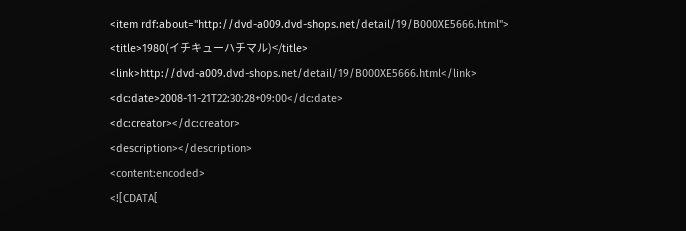<item rdf:about="http://dvd-a009.dvd-shops.net/detail/19/B000XE5666.html">
<title>1980(イチキューハチマル)</title>
<link>http://dvd-a009.dvd-shops.net/detail/19/B000XE5666.html</link>
<dc:date>2008-11-21T22:30:28+09:00</dc:date>
<dc:creator></dc:creator>
<description></description>
<content:encoded>
<![CDATA[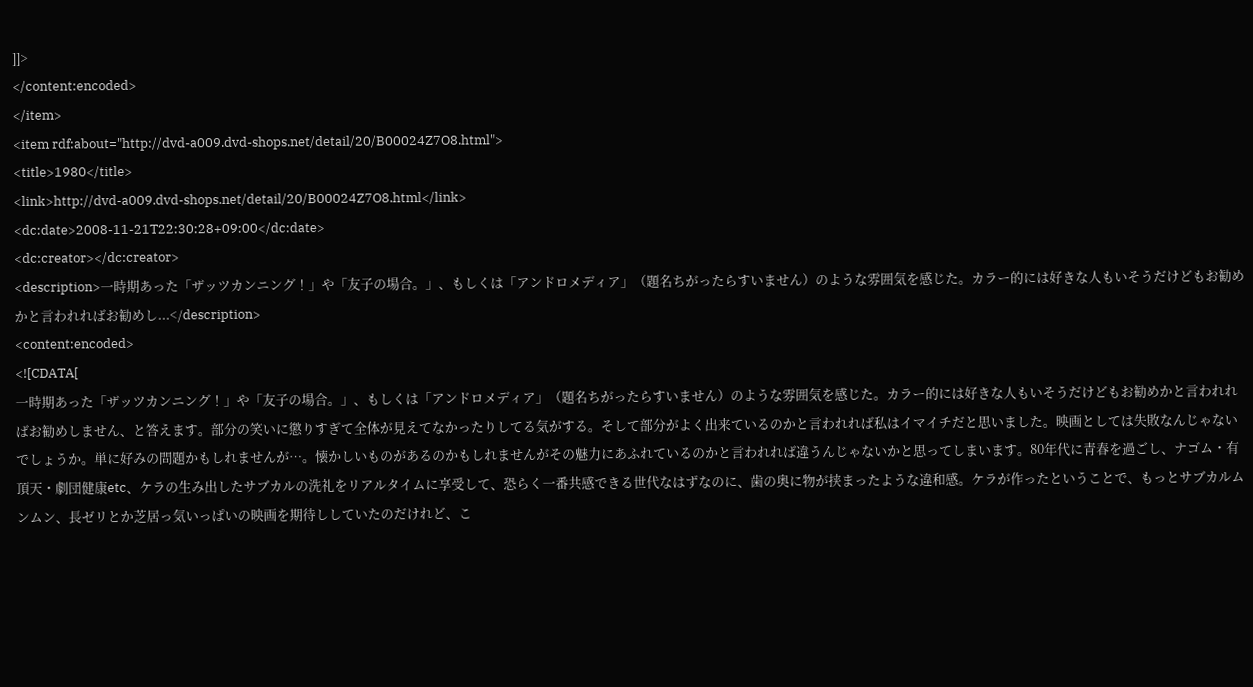]]>
</content:encoded>
</item>
<item rdf:about="http://dvd-a009.dvd-shops.net/detail/20/B00024Z7O8.html">
<title>1980</title>
<link>http://dvd-a009.dvd-shops.net/detail/20/B00024Z7O8.html</link>
<dc:date>2008-11-21T22:30:28+09:00</dc:date>
<dc:creator></dc:creator>
<description>一時期あった「ザッツカンニング！」や「友子の場合。」、もしくは「アンドロメディア」（題名ちがったらすいません）のような雰囲気を感じた。カラー的には好きな人もいそうだけどもお勧めかと言われればお勧めし...</description>
<content:encoded>
<![CDATA[
一時期あった「ザッツカンニング！」や「友子の場合。」、もしくは「アンドロメディア」（題名ちがったらすいません）のような雰囲気を感じた。カラー的には好きな人もいそうだけどもお勧めかと言われればお勧めしません、と答えます。部分の笑いに懲りすぎて全体が見えてなかったりしてる気がする。そして部分がよく出来ているのかと言われれば私はイマイチだと思いました。映画としては失敗なんじゃないでしょうか。単に好みの問題かもしれませんが…。懐かしいものがあるのかもしれませんがその魅力にあふれているのかと言われれば違うんじゃないかと思ってしまいます。80年代に青春を過ごし、ナゴム・有頂天・劇団健康etc、ケラの生み出したサブカルの洗礼をリアルタイムに享受して、恐らく一番共感できる世代なはずなのに、歯の奥に物が挟まったような違和感。ケラが作ったということで、もっとサブカルムンムン、長ゼリとか芝居っ気いっぱいの映画を期待ししていたのだけれど、こ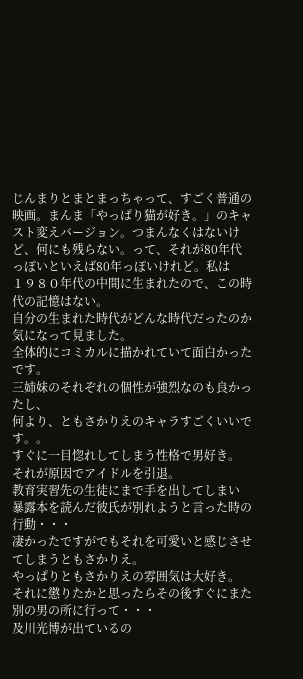じんまりとまとまっちゃって、すごく普通の映画。まんま「やっぱり猫が好き。」のキャスト変えバージョン。つまんなくはないけど、何にも残らない。って、それが80年代っぽいといえば80年っぽいけれど。私は１９８０年代の中間に生まれたので、この時代の記憶はない。
自分の生まれた時代がどんな時代だったのか気になって見ました。
全体的にコミカルに描かれていて面白かったです。
三姉妹のそれぞれの個性が強烈なのも良かったし、
何より、ともさかりえのキャラすごくいいです。。
すぐに一目惚れしてしまう性格で男好き。
それが原因でアイドルを引退。
教育実習先の生徒にまで手を出してしまい
暴露本を読んだ彼氏が別れようと言った時の行動・・・
凄かったですがでもそれを可愛いと感じさせてしまうともさかりえ。
やっぱりともさかりえの雰囲気は大好き。
それに懲りたかと思ったらその後すぐにまた別の男の所に行って・・・
及川光博が出ているの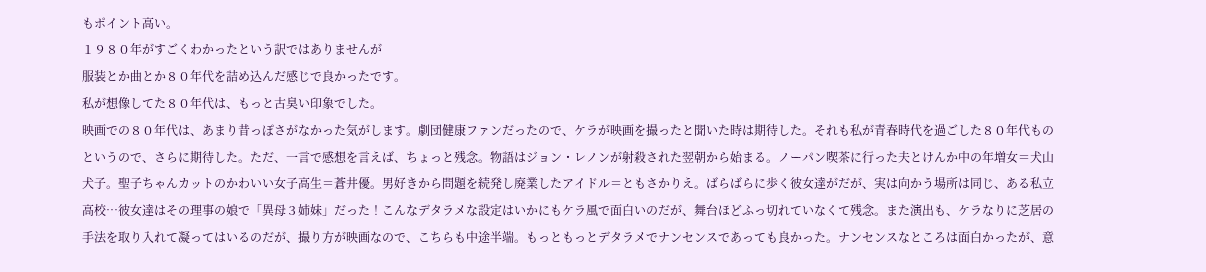もポイント高い。
１９８０年がすごくわかったという訳ではありませんが
服装とか曲とか８０年代を詰め込んだ感じで良かったです。
私が想像してた８０年代は、もっと古臭い印象でした。
映画での８０年代は、あまり昔っぽさがなかった気がします。劇団健康ファンだったので、ケラが映画を撮ったと聞いた時は期待した。それも私が青春時代を過ごした８０年代ものというので、さらに期待した。ただ、一言で感想を言えば、ちょっと残念。物語はジョン・レノンが射殺された翌朝から始まる。ノーパン喫茶に行った夫とけんか中の年増女＝犬山犬子。聖子ちゃんカットのかわいい女子高生＝蒼井優。男好きから問題を続発し廃業したアイドル＝ともさかりえ。ばらばらに歩く彼女達がだが、実は向かう場所は同じ、ある私立高校…彼女達はその理事の娘で「異母３姉妹」だった！こんなデタラメな設定はいかにもケラ風で面白いのだが、舞台ほどふっ切れていなくて残念。また演出も、ケラなりに芝居の手法を取り入れて凝ってはいるのだが、撮り方が映画なので、こちらも中途半端。もっともっとデタラメでナンセンスであっても良かった。ナンセンスなところは面白かったが、意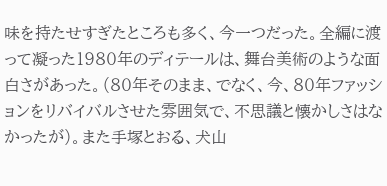味を持たせすぎたところも多く、今一つだった。全編に渡って凝った１９８０年のディテールは、舞台美術のような面白さがあった。（８０年そのまま、でなく、今、８０年ファッションをリバイバルさせた雰囲気で、不思議と懐かしさはなかったが）。また手塚とおる、犬山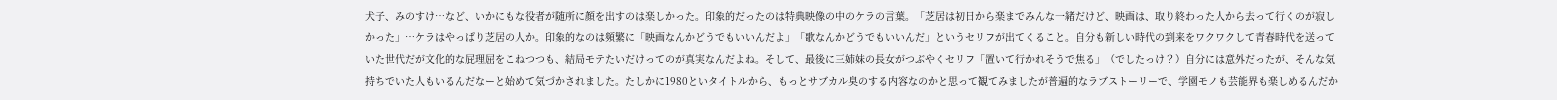犬子、みのすけ…など、いかにもな役者が随所に顔を出すのは楽しかった。印象的だったのは特典映像の中のケラの言葉。「芝居は初日から楽までみんな一緒だけど、映画は、取り終わった人から去って行くのが寂しかった」…ケラはやっぱり芝居の人か。印象的なのは頻繁に「映画なんかどうでもいいんだよ」「歌なんかどうでもいいんだ」というセリフが出てくること。自分も新しい時代の到来をワクワクして青春時代を送っていた世代だが文化的な屁理屈をこねつつも、結局モテたいだけってのが真実なんだよね。そして、最後に三姉妹の長女がつぶやくセリフ「置いて行かれそうで焦る」（でしたっけ？）自分には意外だったが、そんな気持ちでいた人もいるんだなーと始めて気づかされました。たしかに1980といタイトルから、もっとサブカル臭のする内容なのかと思って観てみましたが普遍的なラブストーリーで、学園モノも芸能界も楽しめるんだか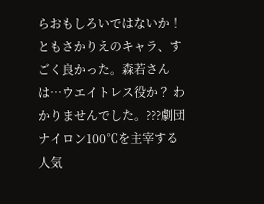らおもしろいではないか！ともさかりえのキャラ、すごく良かった。森若さんは…ウエイトレス役か？ わかりませんでした。???劇団ナイロン100℃を主宰する人気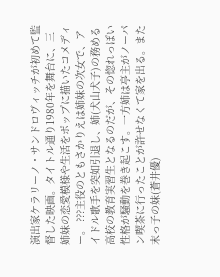演出家ケラリーノ・サンドロヴィッチが初めて監督した映画。タイトル通り1980年を舞台に、三姉妹の恋愛模様や生活をポップに描いたコメディー。 ???主役のともさかりえは姉妹の次女で、アイドル歌手を突如引退し、姉(犬山犬子)の務める高校の教育実習生となるのだが、その惚れっぽい性格が騒動を巻き起こす。一方姉は亭主がノーパン喫茶に行ったことが許せなくて家を出る。また末っ子の妹(蒼井優)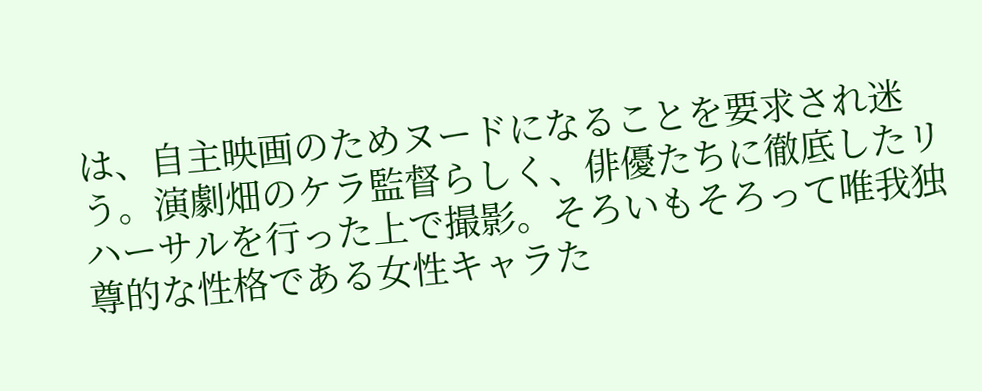は、自主映画のためヌードになることを要求され迷う。演劇畑のケラ監督らしく、俳優たちに徹底したリハーサルを行った上で撮影。そろいもそろって唯我独尊的な性格である女性キャラた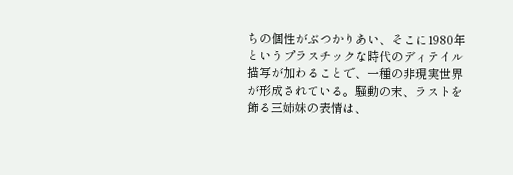ちの個性がぶつかりあい、そこに1980年というプラスチックな時代のディテイル描写が加わることで、一種の非現実世界が形成されている。騒動の末、ラストを飾る三姉妹の表情は、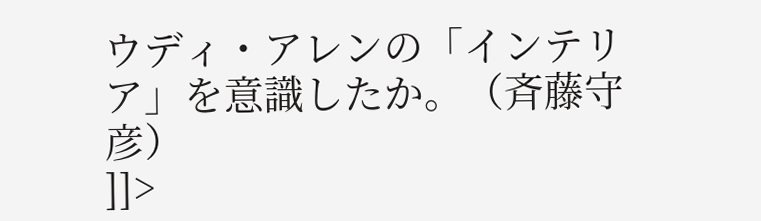ウディ・アレンの「インテリア」を意識したか。（斉藤守彦）
]]>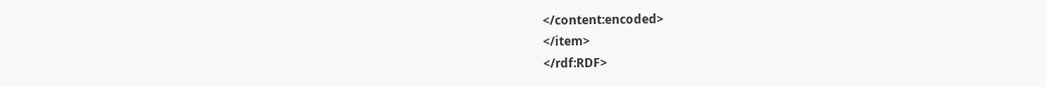</content:encoded>
</item>
</rdf:RDF>